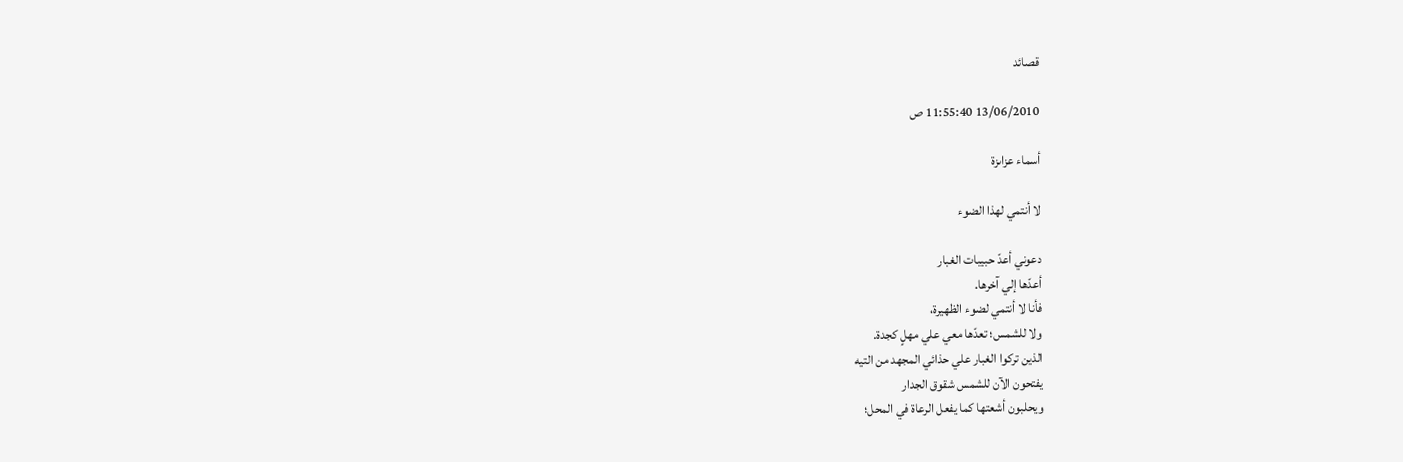قصائد

13/06/2010 11:55:40 ص

أسماء عزاىزة

لا أنتمي لهذا الضوء

دعوني أعدّ حبيبات الغبار
أعدّها إلي آخرها.
فأنا لا أنتمي لضوء الظهيرة،
ولا للشمس؛ تعدّها معي علي مهلٍ كجدة.
الذين تركوا الغبار علي حذائي المجهد من التيه
يفتحون الآن للشمس شقوق الجدار
ويحلبون أشعتها كما يفعل الرعاة في المحل؛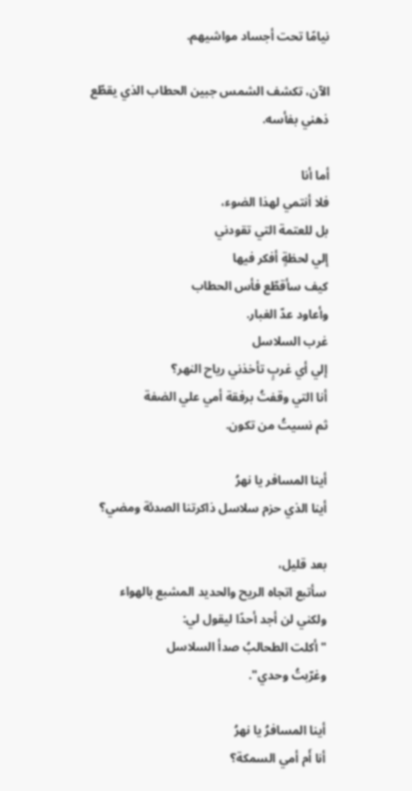نيامًا تحت أجساد مواشيهم.

الآن، تكشف الشمس جبين الحطاب الذي يقطّع ذهني بفأسه.

أما أنا
فلا أنتمي لهذا الضوء،
بل للعتمة التي تقودني
إلي لحظةٍ أفكر فيها
كيف سأقطّع فأس الحطاب
وأعاود عدّ الغبار.
غرب السلاسل
إلي أي غربٍ تأخذني رياح النهر؟
أنا التي وقفتُ برفقة أمي علي الضفة
ثم نسيتُ من تكون.

أينا المسافر يا نهرُ
أينا الذي حزم سلاسل ذاكرتنا الصدئة ومضي؟

بعد قليل،
سأتبع اتجاه الريح والحديد المشبع بالهواء
ولكني لن أجد أحدًا ليقول لي:
"أكلت الطحالبُ صدأ السلاسل
وغرّبتُ وحدي".

أينا المسافرُ يا نهرُ
أنا أَم أمي السمكة؟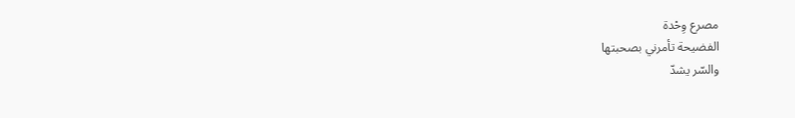مصرع وِحْدة
الفضيحة تأمرني بصحبتها
والسّر يشدّ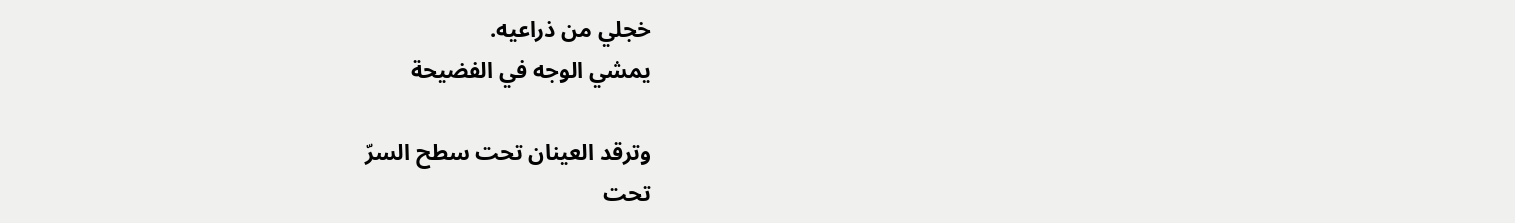خجلي من ذراعيه.
يمشي الوجه في الفضيحة

وترقد العينان تحت سطح السرّ
تحت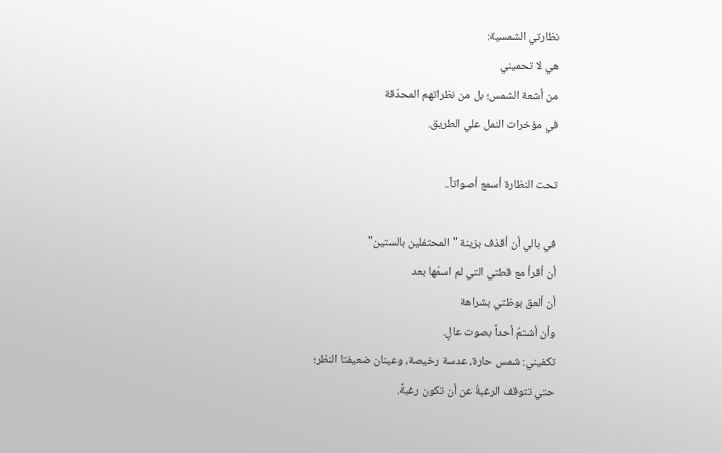نظارتي الشمسية:
هي لا تحميني
من أشعة الشمس؛ بل من نظراتهم المحدّقة
في مؤخرات النمل علي الطريق.

تحت النظارة أسمع أصواتاً..

في بالي أن أقذف بزينة "المحتفلين بالستين"
أن أقرأ مع قطتي التي لم اسمّها بعد
أن ألعق بوظتي بشراهة
وأن أشتمُ أحداً بصوت عالٍ.
تكفيني: شمس حارة، عدسة رخيصة، وعينان ضعيفتا النظر؛
حتي تتوقف الرغبةُ عن أن تكون رغبةً.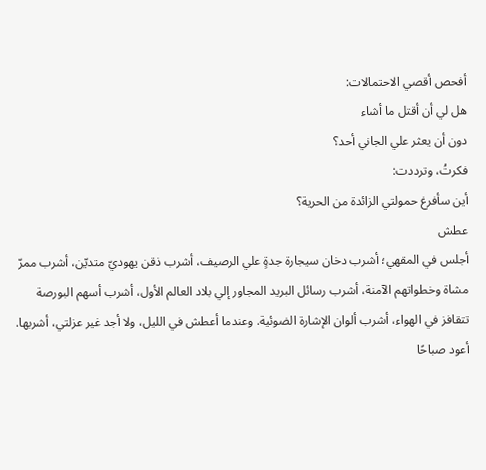أفحص أقصي الاحتمالات:
هل لي أن أقتل ما أشاء
دون أن يعثر علي الجاني أحد؟
فكرتُ، وترددت:
أين سأفرغ حمولتي الزائدة من الحرية؟
عطش
أجلس في المقهي؛ أشرب دخان سيجارة جدةٍ علي الرصيف، أشرب ذقن يهوديّ متديّن، أشرب ممرّ مشاة وخطواتهم الآمنة، أشرب رسائل البريد المجاور إلي بلاد العالم الأول، أشرب أسهم البورصة تتقافز في الهواء، أشرب ألوان الإشارة الضوئية. وعندما أعطش في الليل، ولا أجد غير عزلتي، أشربها. أعود صباحًا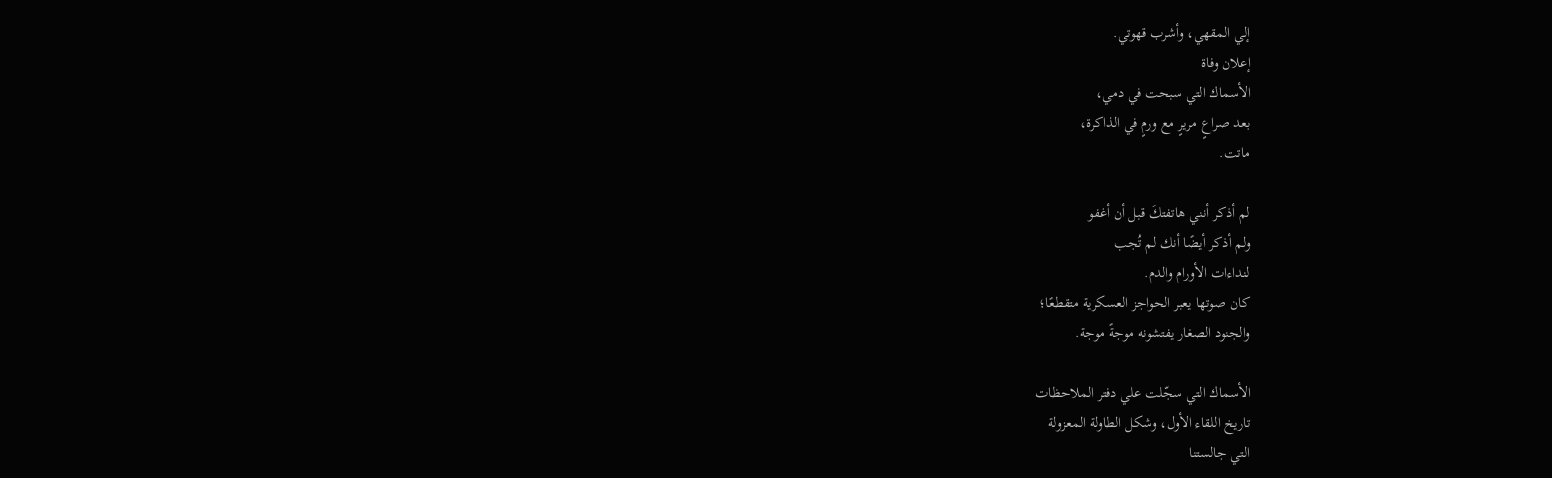إلي المقهي، وأشرب قهوتي.
إعلان وفاة
الأسماك التي سبحت في دمي،
بعد صراعٍ مريرٍ مع ورمٍ في الذاكرة،
ماتت.

لم أذكر أنني هاتفتكَ قبل أن أغفو
ولم أذكر أيضًا أنك لم تُجب
لنداءات الأورام والدم.
كان صوتها يعبر الحواجز العسكرية متقطعًا؛
والجنود الصغار يفتشونه موجةً موجة.

الأسماك التي سجّلت علي دفتر الملاحظات
تاريخ اللقاء الأول، وشكل الطاولة المعزولة
التي جالستنا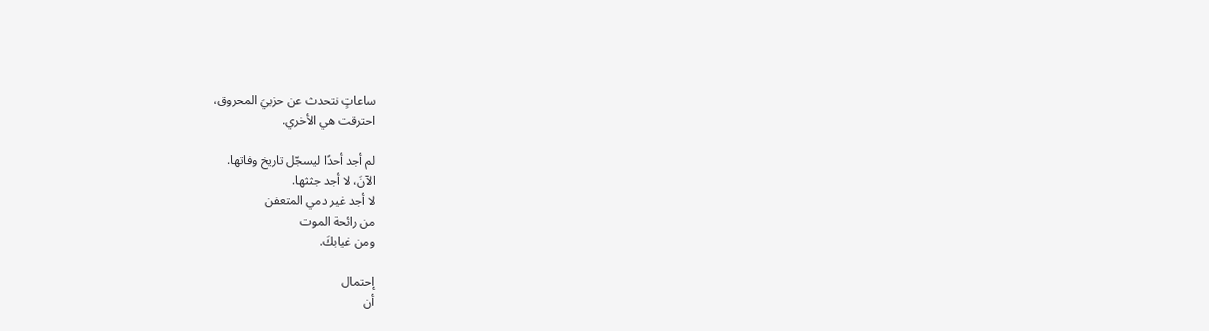ساعاتٍ نتحدث عن حزبيَ المحروق،
احترقت هي الأخري.

لم أجد أحدًا ليسجّل تاريخ وفاتها.
الآنَ، لا أجد جثثها.
لا أجد غير دمي المتعفن
من رائحة الموت
ومن غيابكَ.

إحتمال
أن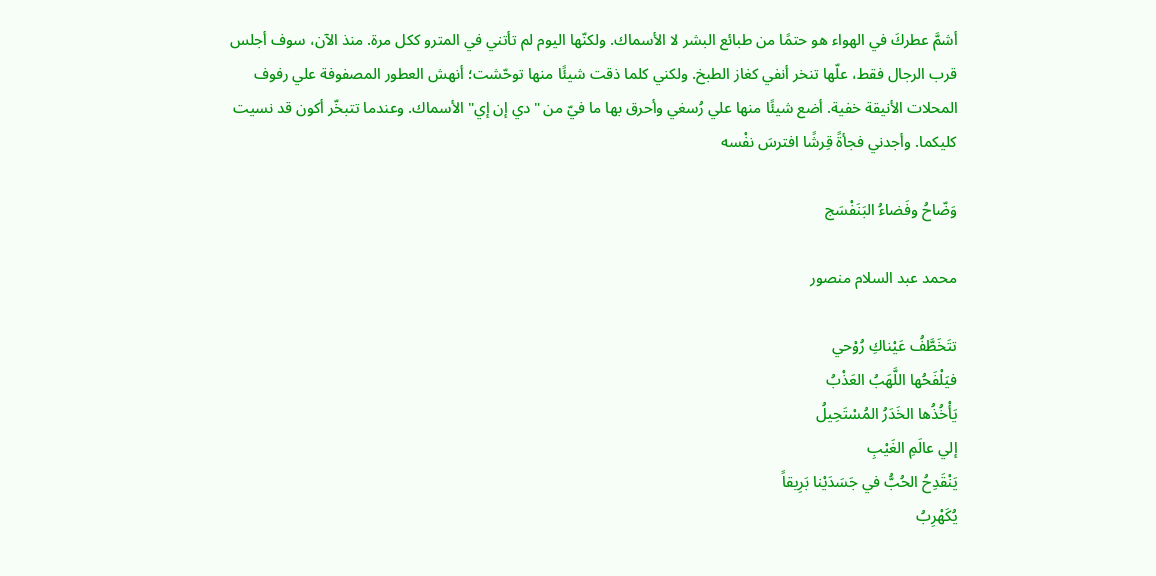أشمَّ عطركَ في الهواء هو حتمًا من طبائع البشر لا الأسماك. ولكنّها اليوم لم تأتني في المترو ككل مرة. منذ الآن، سوف أجلس قرب الرجال فقط، علّها تنخر أنفي كغاز الطبخ. ولكني كلما ذقت شيئًا منها توحّشت؛ أنهش العطور المصفوفة علي رفوف المحلات الأنيقة خفية. أضع شيئًا منها علي رُسغي وأحرق بها ما فيّ من "دي إن إي" الأسماك. وعندما تتبخّر أكون قد نسيت كليكما. وأجدني فجأةً قِرشًا افترسَ نفْسه

وَضّاحُ وفَضاءُ البَنَفْسَج

محمد عبد السلام منصور

تتَخَطَّفُ عَيْناكِ رُوْحي
فيَلْفَحُها اللَّهَبُ العَذْبُ
يَأْخُذُها الخَدَرُ المُسْتَحِيلُ
إلي عالَمِ الغَيْبِ
يَنْقَدِحُ الحُبُّ في جَسَدَيْنا بَرِيقاً
يُكَهْرِبُ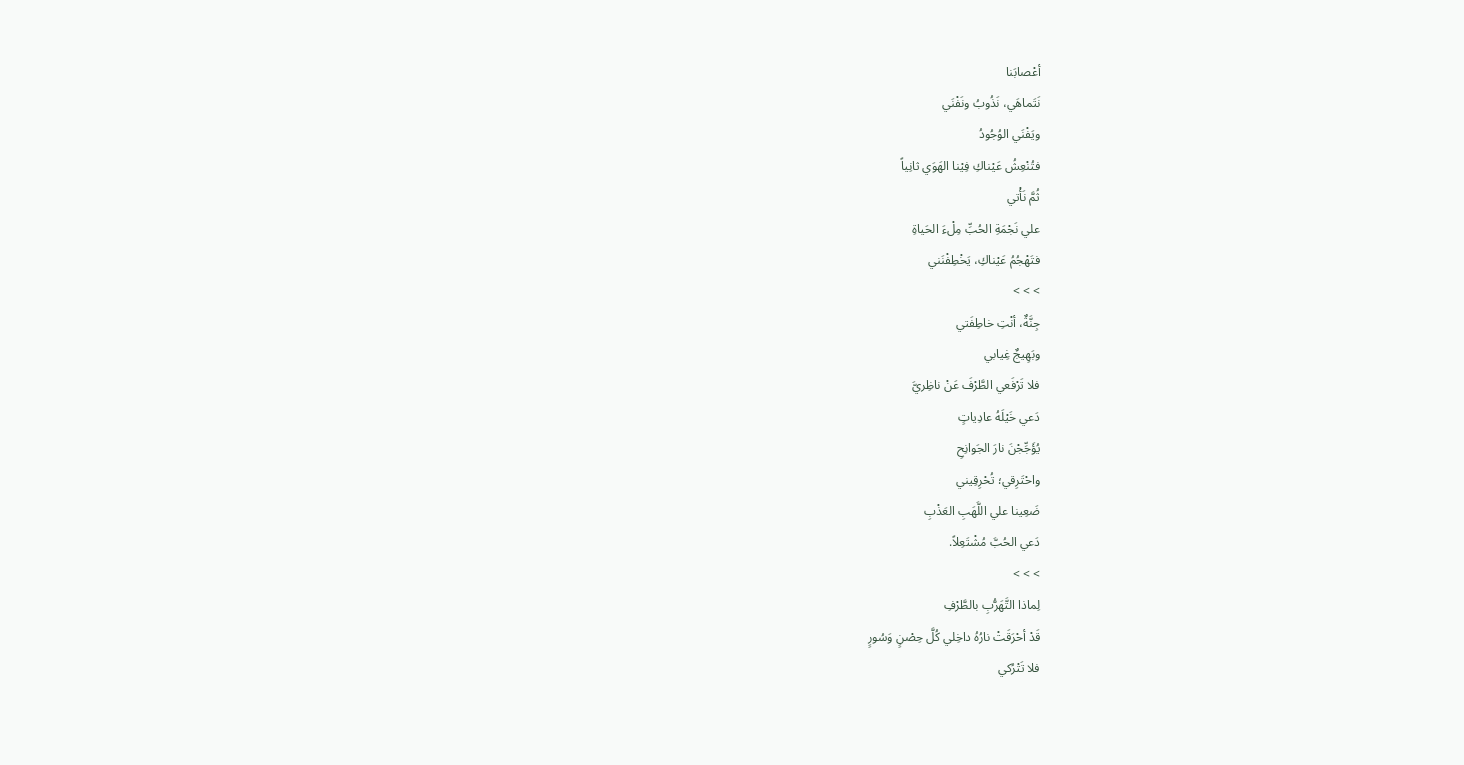أعْصابَنا
نَتَماهَي، نَذُوبُ ونَفْنَي
ويَفْنَي الوُجُودُ
فتُنْعِشُ عَيْناكِ فِيْنا الهَوَي ثانِياً
ثُمَّ نَأْتي
علي نَجْمَةِ الحُبِّ مِلْءَ الحَياةِ
فتَهْجُمُ عَيْناكِ، يَخْطِفْنَني
> > >
جِنَّةٌ، أنْتِ خاطِفَتي
وبَهِيجٌ غِيابي
فلا تَرْفَعي الطَّرْفَ عَنْ ناظِريَّ
دَعي خَيْلَهُ عادِياتٍ
يُؤَجِّجْنَ نارَ الجَوانِحِ
واحْتَرِقي؛ تُحْرِقِيني
ضَعِينا علي اللَّهَبِ العَذْبِ
دَعي الحُبَّ مُشْتَعِلاً.
> > >
لِماذا التَّهَرُّبِ بالطَّرْفِ
قَدْ أحْرَقَتْ نارُهُ داخِلي كُلَّ حِصْنٍ وَسُورٍ
فلا تَتْرُكي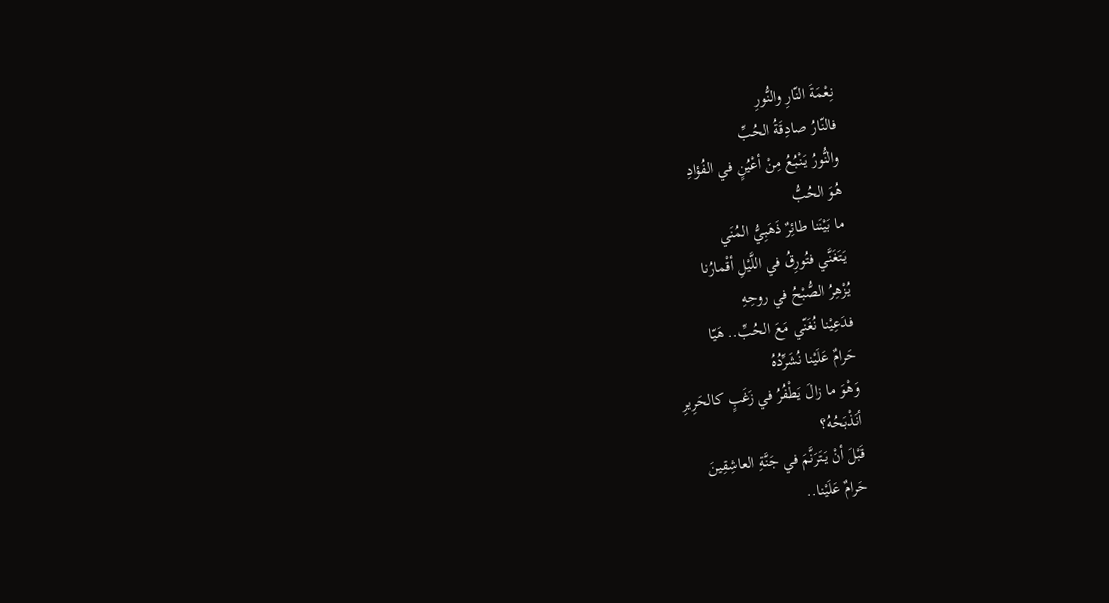نِعْمَةَ النّارِ والنُّورِ
فالنّارُ صادِقَةُ الحُبِّ
والنُّورُ يَنْبُعُ مِنْ أعْيُنٍ في الفُؤادِ
هُوَ الحُبُّ
ما بَيْنَنا طائِرٌ ذَهَبِيُّ المُنَي
يَتَغَنَّي فتُورِقُ في اللَّيْلِ أقْمارُنا
يُزْهِرُ الصُّبْحُ في روحِهِ
فدَعِيْنا نُغَنّي مَعَ الحُبِّ.. هَيّا
حَرامٌ عَلَيْنا نُشَرِّدُهُ
وَهْوَ ما زالَ يَطْفُرُ في زَغَبٍ كالحَرِيرِ
أنَذْبَحُهُ؟
قَبْلَ أنْ يَتَرَنَّمَ في جَنَّةِ العاشِقِينَ
حَرامٌ عَلَيْنا..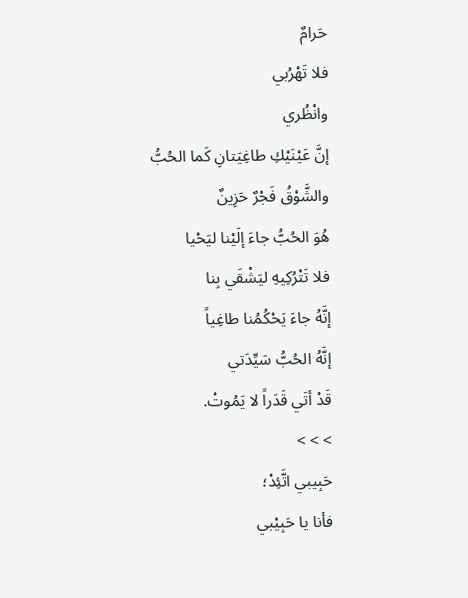حَرامٌ
فلا تَهْرُبي
وانْظُري
إنَّ عَيْنَيْكِ طاغِيَتانِ كَما الحُبُّ
والشَّوْقُ فَجْرٌ حَزِينٌ
هُوَ الحُبُّ جاءَ إلَيْنا ليَحْيا
فلا تَتْرُكِيهِ ليَشْقَي بِنا
إنَّهُ جاءَ يَحْكُمُنا طاغِياً
إنَّهُ الحُبُّ سَيِّدَتي
قَدْ أتَي قَدَراً لا يَمُوتْ.
> > >
حَبِيبي اتَّئِدْ؛
فأنا يا حَبِيْبي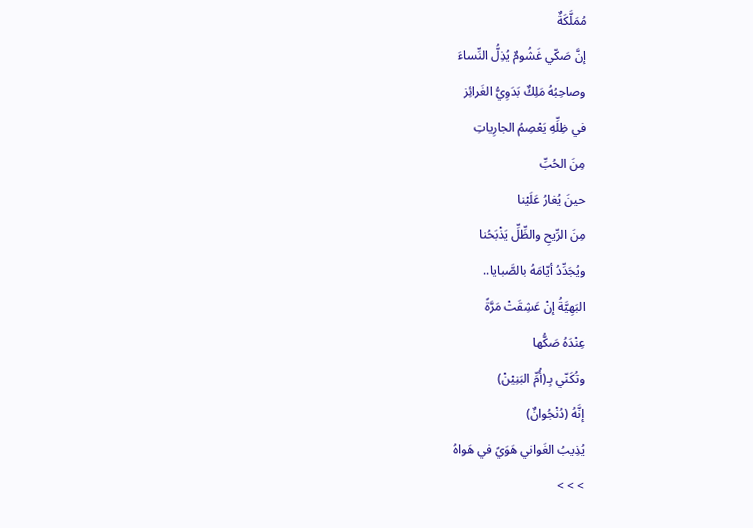مُمَلَّكَةٌ
إنَّ صَكّي غَشُومٌ يُذِلُّ النِّساءَ
وصاحِبُهُ مَلِكٌ بَدَوِيُّ الغَرائِز
في ظِلِّهِ يَعْصِمُ الجارِياتِ
مِنَ الحُبِّ
حينَ يُغارُ عَلَيْنا
مِنَ الرِّيحِ والظِّلِّ يَذْبَحُنا
ويُجَدِّدُ أيّامَهُ بالصَّبايا..
البَهِيَّةُ إنْ عَشِقَتْ مَرَّةً
عِنْدَهُ صَكُّها
وتُكَنّي بِـ(أُمِّ البَنِيْنْ)
إنَّهُ (دُنْجُوانٌ)
يُذِيبُ الغَواني هَوَيً في هَواهُ
> > >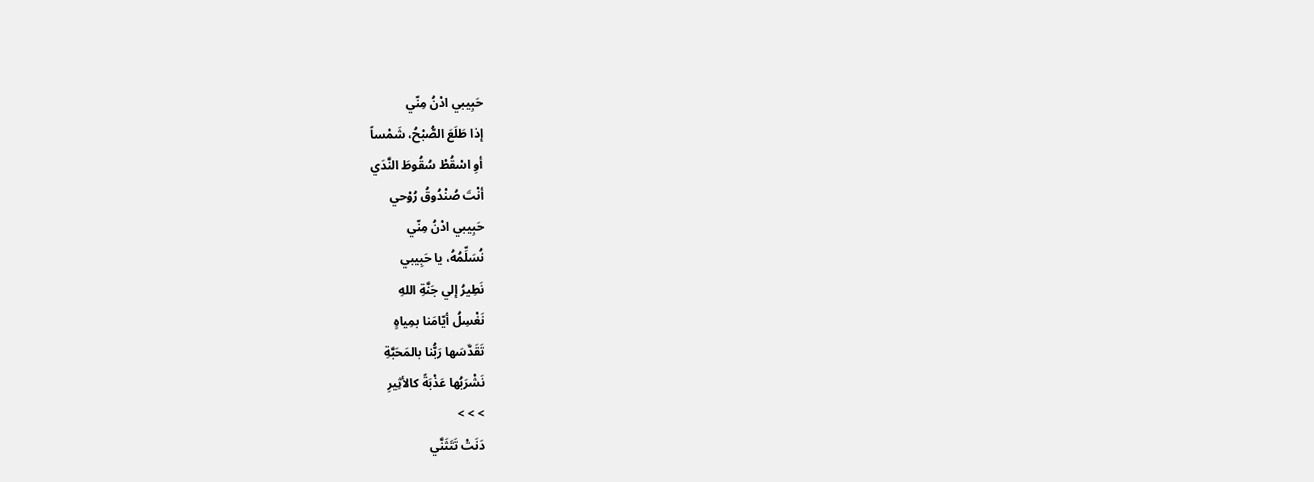حَبِيبي ادْنُ مِنّي
إذا طَلَعَ الصُّبْحُ، شَمْساً
أوِ اسْقُطْ سُقُوطَ النَّدَي
أنْتَ صُنْدُوقُ رُوْحي
حَبِيبي ادْنُ مِنّي
نُسَلِّمُهُ، يا حَبِيبي
نَطِيرُ إلي جَنَّةِ اللهِ
نَغْسِلُ أيّامَنا بمِياهٍ
تَقَدَّسَها رَبُّنا بالمَحَبَّةِ
نَشْرَبُها عَذْبَةً كالأثِيرِ
> > >
دَنَتْ تَتَثَنَّي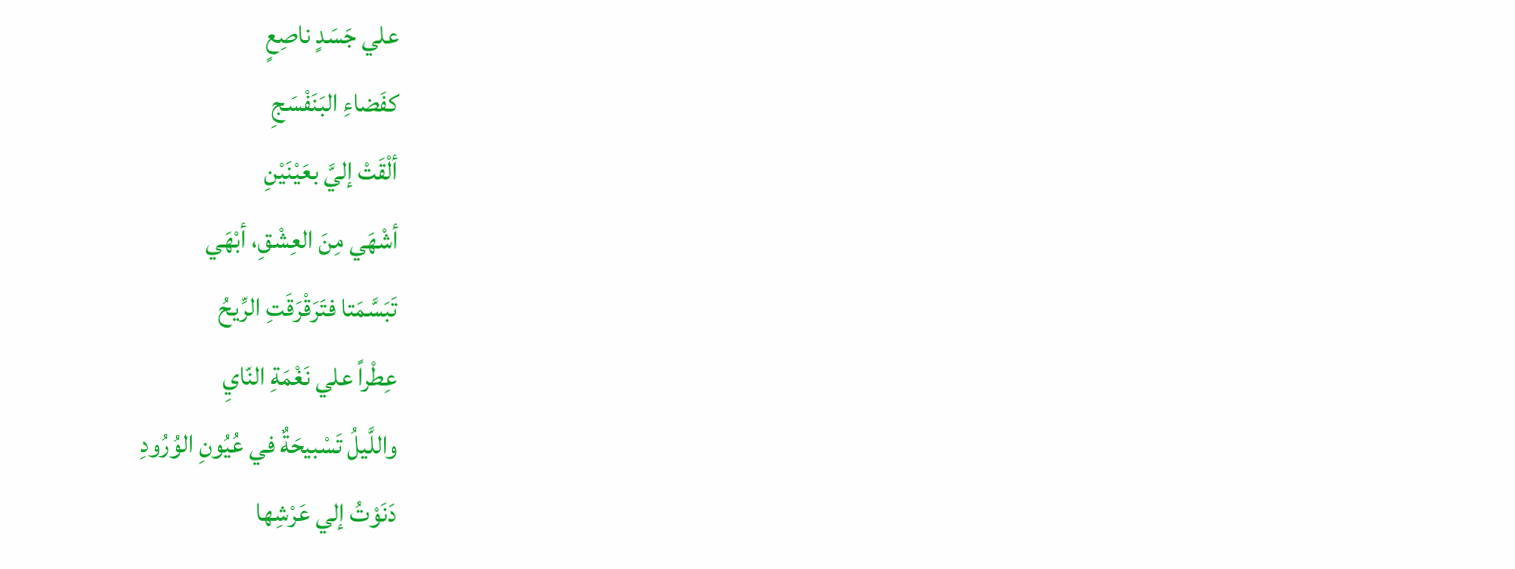علي جَسَدٍ ناصِعٍ
كفَضاءِ البَنَفْسَجِ
ألْقَتْ إليَّ بعَيْنَيْنِ
أشْهَي مِنَ العِشْقِ، أبْهَي
تَبَسَّمَتا فتَرَقْرَقَتِ الرِّيحُ
عِطْراً علي نَغْمَةِ النّايِ
واللَّيلُ تَسْبيحَةٌ في عُيُونِ الوُرُودِ
دَنَوْتُ إلي عَرْشِها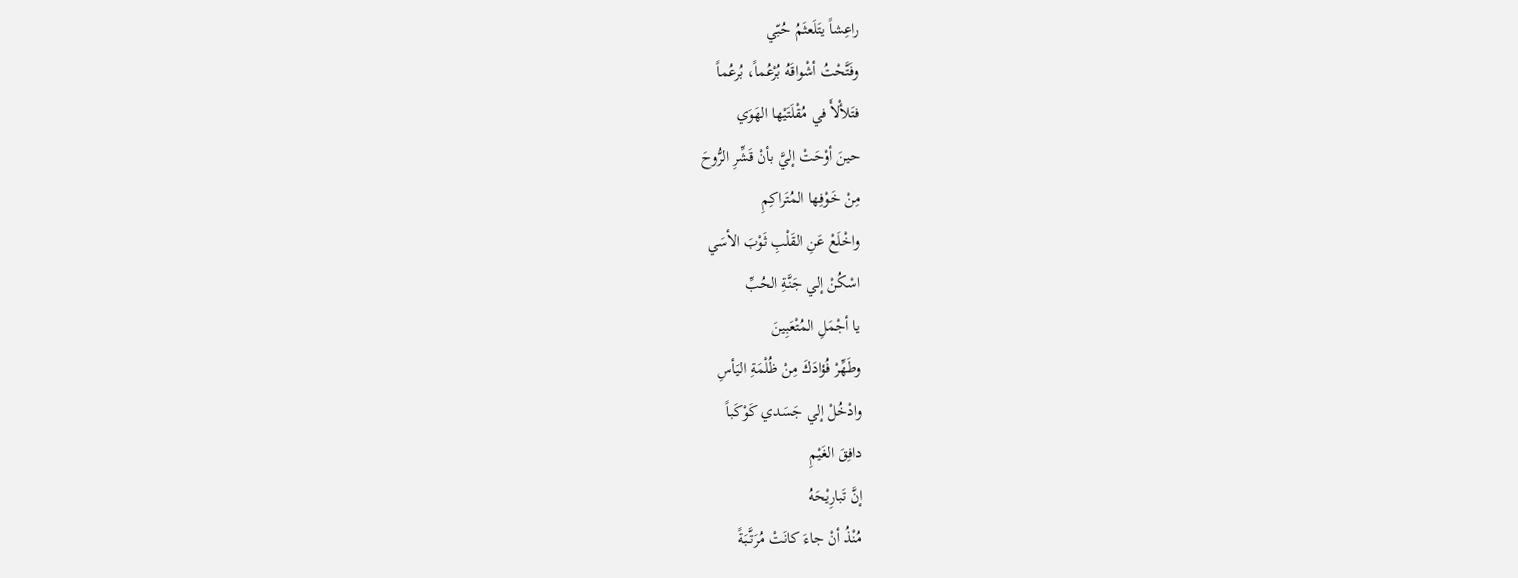راعِشاً يتَلَعثَمُ حُبّي
وفَتَّحْتُ أشْواقَهُ بُرْعُماً، بُرعُماً
فتَلأْلأَ في مُقْلَتَيْها الهَوَي
حينَ أوْحَتْ إليَّ بأنْ قَشِّرِ الرُّوحَ
مِنْ خَوْفِها المُتَراكِمِ
واخْلَعْ عَنِ القَلْبِ ثَوْبَ الأسَي
اسْكُنْ إلي جَنَّةِ الحُبِّ
يا أجْمَلِ المُتْعَبِينَ
وطَهِّرْ فُؤادَكَ مِنْ ظُلْمَةِ اليَأسِ
وادْخُلْ إلي جَسَدي كَوْكَباً
دافِقَ الغَيْمِ
إنَّ تَبارِيْحَهُ
مُنْذُ أنْ جاءَ كانَتْ مُرَتَّبَةً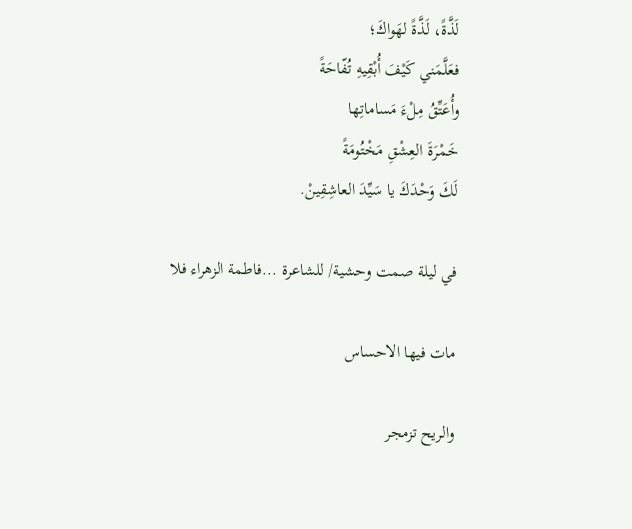لَذَّةً، لَذَّةً لهَواكَ؛
فعَلَّمَني كَيْفَ أُبْقِيهِ تُفّاحَةً
وأُعَتِّقُ مِلْءَ مَساماتِها
خَمْرَةَ العِشْقِ مَخْتُومَةً
لَكَ وَحْدَكَ يا سَيِّدَ العاشِقِينْ.

في ليلة صمت وحشية/ للشاعرة ...فاطمة الزهراء فلا

مات فيها الاحساس

والريح تزمجر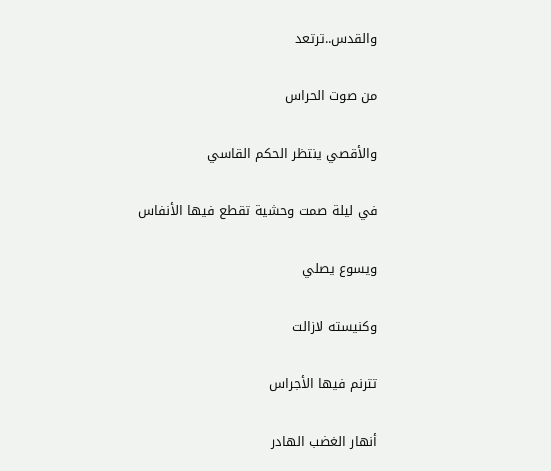والقدس..ترتعد

من صوت الحراس

والأقصي ينتظر الحكم القاسي

في ليلة صمت وحشية تقطع فيها الأنفاس

ويسوع يصلي

وكنيسته لازالت

تترنم فيها الأجراس

أنهار الغضب الهادر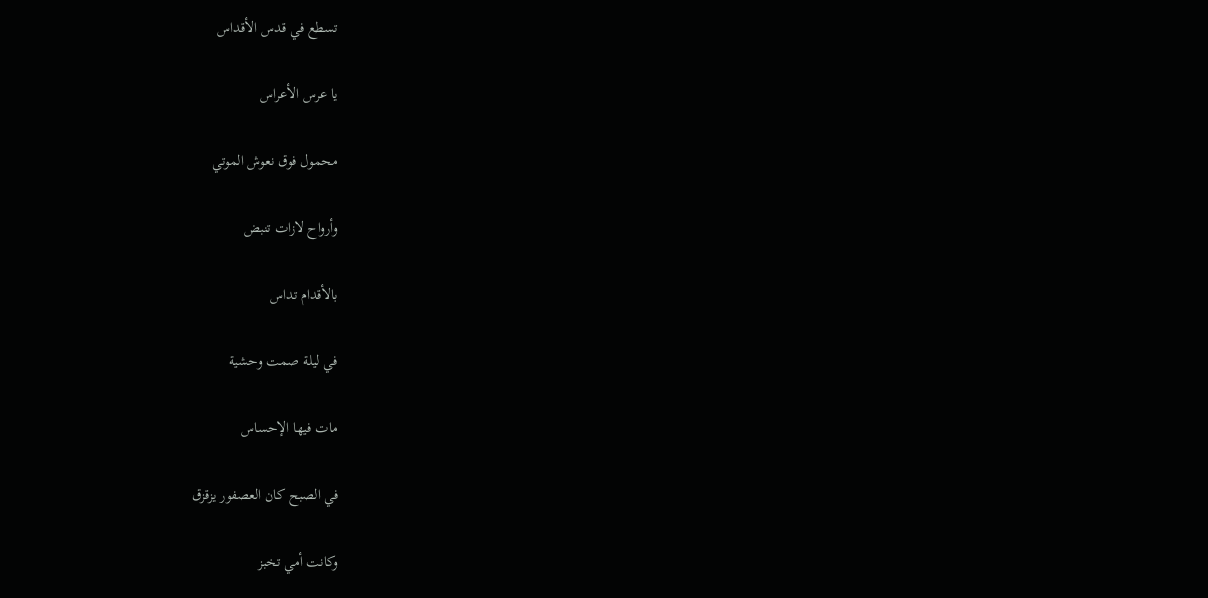تسطع في قدس الأقداس

يا عرس الأعراس

محمول فوق نعوش الموتي

وأرواح لازات تنبض

بالأقدام تداس

في ليلة صمت وحشية

مات فيها الإحساس

في الصبح كان العصفور يزقزق

وكانت أمي تخبز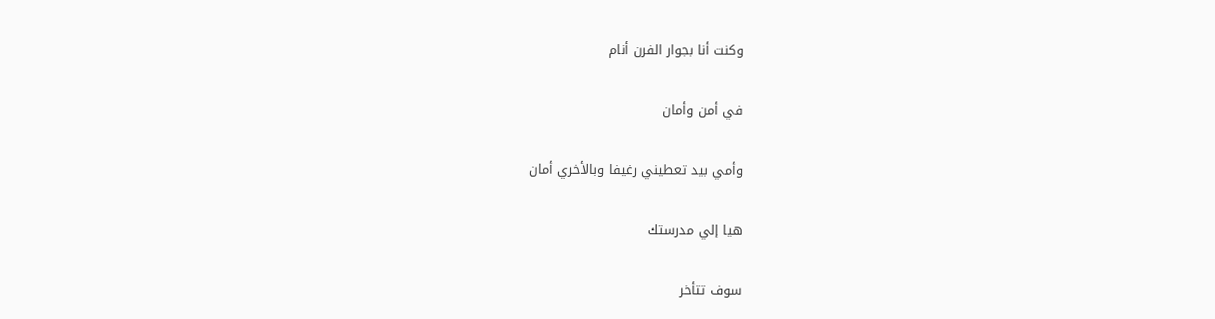وكنت أنا بجوار الفرن أنام

في أمن وأمان

وأمي بيد تعطيني رغيفا وبالأخري أمان

هيا إلي مدرستك

سوف تتأخر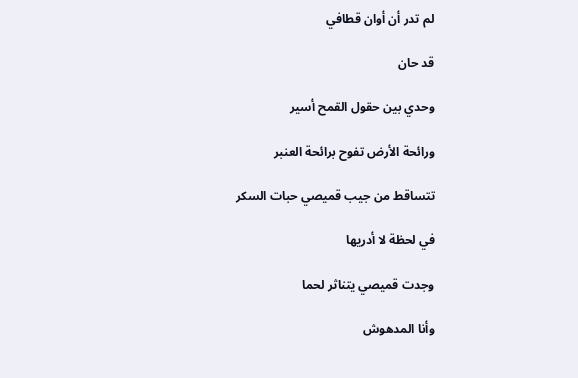لم تدر أن أوان قطافي

قد حان

وحدي بين حقول القمح أسير

ورائحة الأرض تفوح برائحة العنبر

تتساقط من جيب قميصي حبات السكر

في لحظة لا أدريها

وجدت قميصي يتناثر لحما

وأنا المدهوش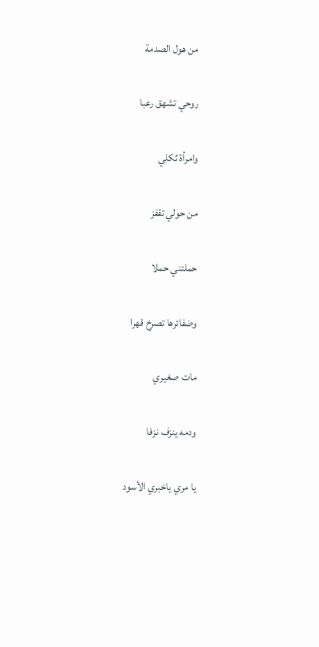من هول الصدمة

روحي تشهق رعبا

وامرأة ثكلي

من حولي تقفز

حملتني حملا

وضفائرها تصرخ قهرا

مات صغيري

ودمه ينزف نزفا

يا مري ياخبري الأسود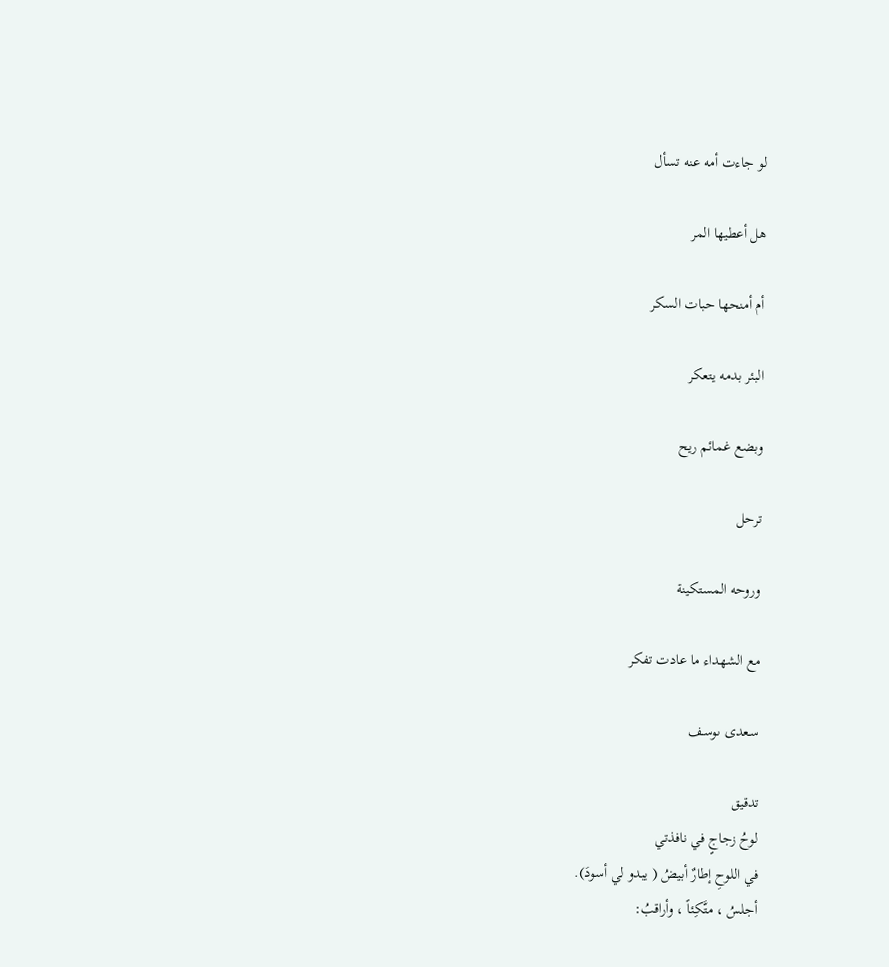لو جاءت أمه عنه تسأل

هل أعطيها المر

أم أمنحها حبات السكر

البئر بدمه يتعكر

وبضع غمائم ريح

ترحل

وروحه المستكينة

مع الشهداء ما عادت تفكر

سـعدى ىوسـف

تدقيق
لوحُ زجاجٍ في نافذتي
في اللوحِ إطارٌ أبيضُ ( يبدو لي أسودَ).
أجلسُ ، متَّكِئاً ، وأراقبُ: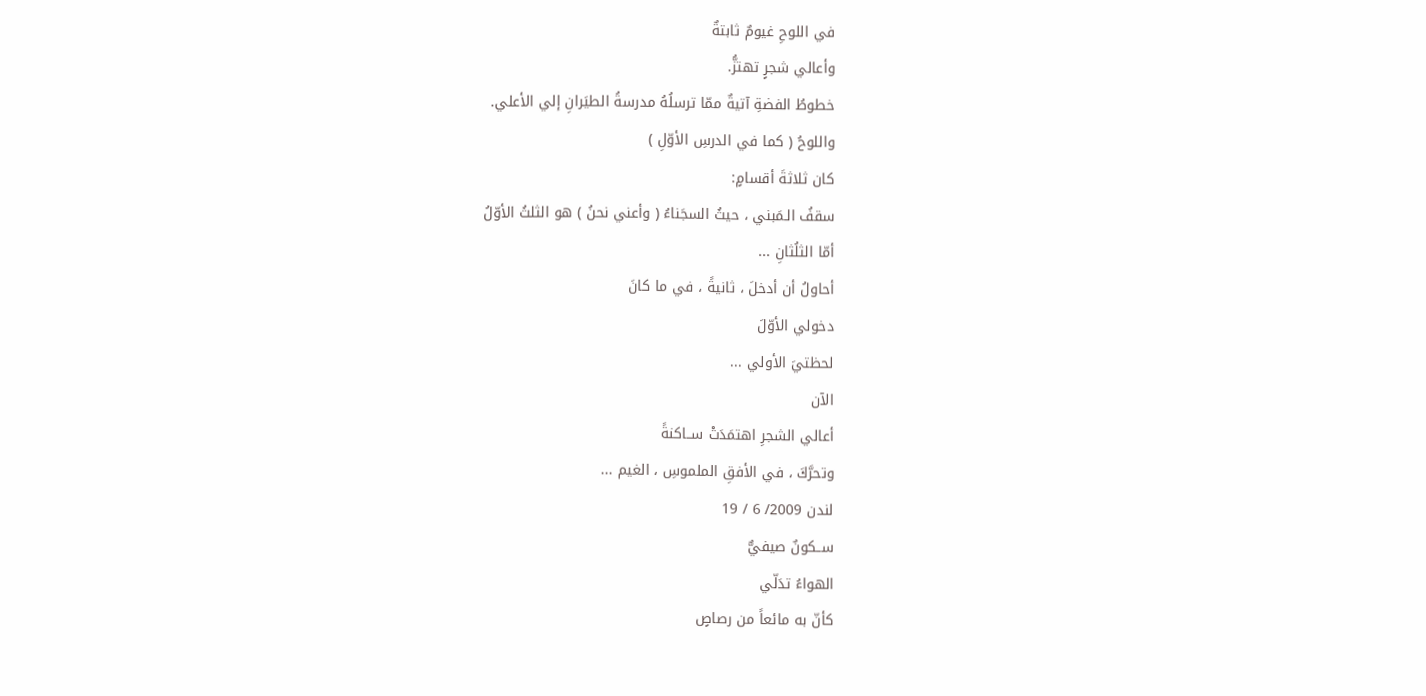في اللوحِ غيومٌ ثابتةٌ
وأعالي شجرٍ تهتزُّ.
خطوطُ الفضةِ آتيةٌ ممّا ترسلُهُ مدرسةُ الطيَرانِ إلي الأعلي.
واللوحُ ( كما في الدرسِ الأوّلِ )
كان ثلاثةَ أقسامٍ:
سقفُ الـمَبني ، حيثُ السجَناءُ ( وأعني نحنُ ) هو الثلثُ الأوّلُ
أمّا الثلُثانِ ...
أحاولُ أن أدخلَ ، ثانيةً ، في ما كانَ
دخولي الأوّلَ
لحظتيَ الأولي ...
الآن
أعالي الشجرِ اهتمَدَتْ ســاكنةً
وتحرَّكَ ، في الأفقِ الملموسِ ، الغيم ...
لندن 2009/ 6 / 19
ســكونٌ صيفيٌّ
الهواءُ تدَلّي
كأنّ به مائعاً من رصاصٍ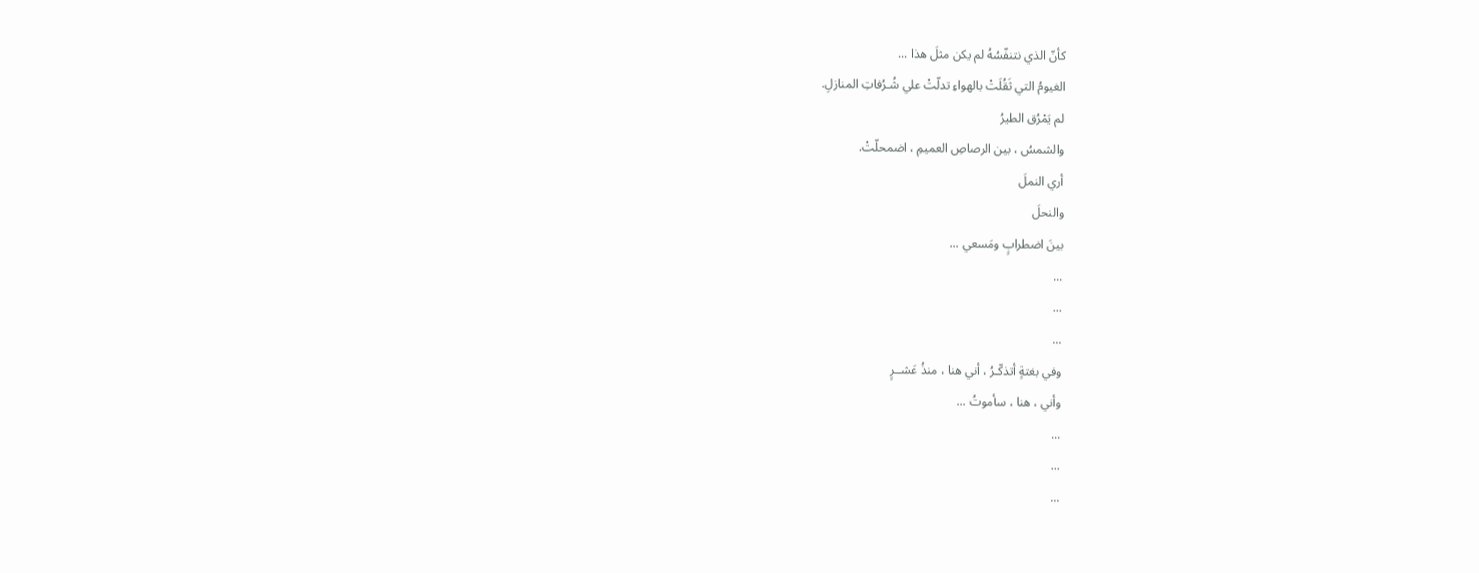كأنّ الذي نتنفّسُهُ لم يكن مثلَ هذا ...
الغيومُ التي ثَقُلَتْ بالهواءِ تدلّتْ علي شُـرُفاتِ المنازلِ.
لم يَمْرُق الطيرُ
والشمسُ ، بين الرصاصِ العميمِ ، اضمحلّتْ.
أري النملَ
والنحلَ
بينَ اضطرابٍ ومَسعي ...
...
...
...
وفي بغتةٍ أتذكّـرُ ، أني هنا ، منذُ عَشــرٍ
وأني ، هنا ، سأموتُ ...
...
...
...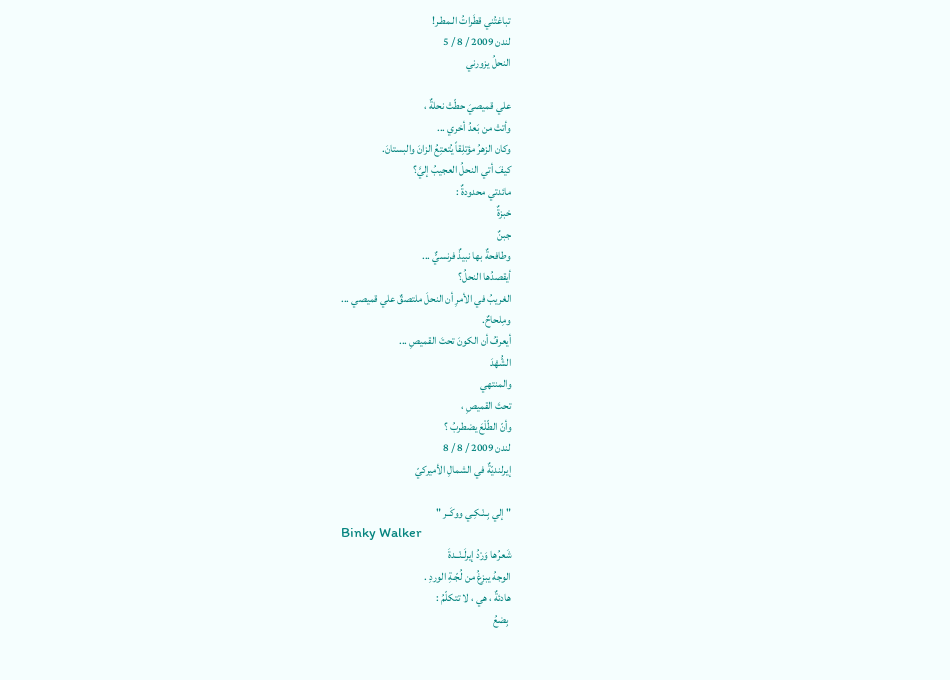تباغتُني قطَراتُ الـمطـر!
لندن 2009 / 8 / 5
النحلُ يزورني

علي قميصيَ حطّتْ نحلةٌ ،
وأتتْ من بَعدُ أخري ...
وكان الزهرُ مؤتلِقاً يُتعتِعُ الزانَ والبستانَ.
كيفَ أتي النحلُ العجيبُ إليَّ؟
مائدتي محدودةٌ :
خبزةٌ
جبنٌ
وطافحةٌ بها نبيذٌ فرنسيٌّ ...
أيقصدُها النحلُ؟
الغريبُ في الأمرِ أن النحلَ ملتصقٌ علي قميصي ...
ومِلحاحٌ.
أيعرفُ أن الكونَ تحتَ القميصِ ...
الشُّهْدَ
والمنتهي
تحتَ القميصِ ،
وأنّ الطّلْعَ يضطربُ ؟
لندن 2009 / 8 / 8
إيرلنديّةٌ في الشمالِ الأميركيّ

" إلي بِـنْـكِـي ووكَــر "
Binky Walker
شَعرُها وَرْدُ إيرلَـنْــدةَ
الوجهُ يبزغُ من لُجّـةِ الوردِ .
هادئةٌ ، هي ، لا تتكلّمُ :
 بِضعُ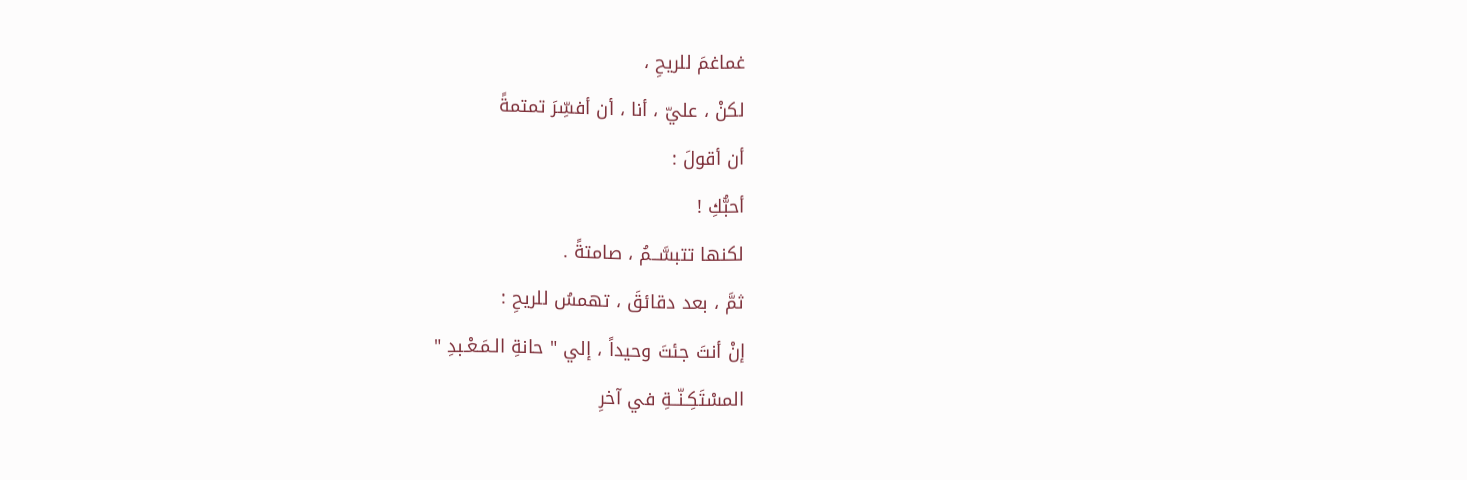غماغمَ للريحِ ،
لكنْ ، عليّ ، أنا ، أن أفسِّرَ تمتمةً
أن أقولَ :
أحبُّكِ !
لكنها تتبسَّــمُ ، صامتةً .
ثمَّ ، بعد دقائقَ ، تهمسُ للريحِ :
إنْ أنتَ جئتَ وحيداً ، إلي " حانةِ الـمَـعْـبدِ "
المسْتَكِـنّــةِ في آخرِ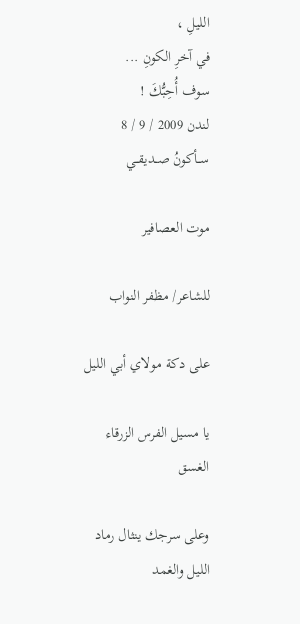الليلِ ،
في آخرِ الكونِ ...
سوف أُحِبُّكَ !
لندن 2009 / 9 / 8
ســأكونُ صــديقــي

موت العصافير

للشاعر/ مظفر النواب

على دكة مولاي أبي الليل

يا مسيل الفرس الزرقاء الغسق

وعلى سرجك ينثال رماد الليل والغمد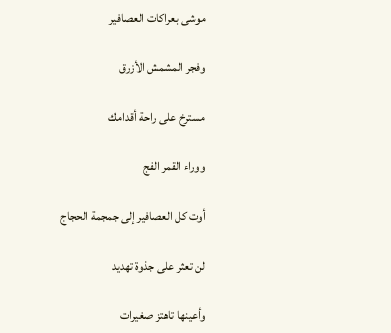موشى بعراكات العصافير

وفجر المشمش الأزرق

مسترخ على راحة أقدامك

ووراء القمر الفج

أوت كل العصافير إلى جمجمة الحجاج

لن تعثر على جذوة تهديد

وأعينها تاهتز صغيرات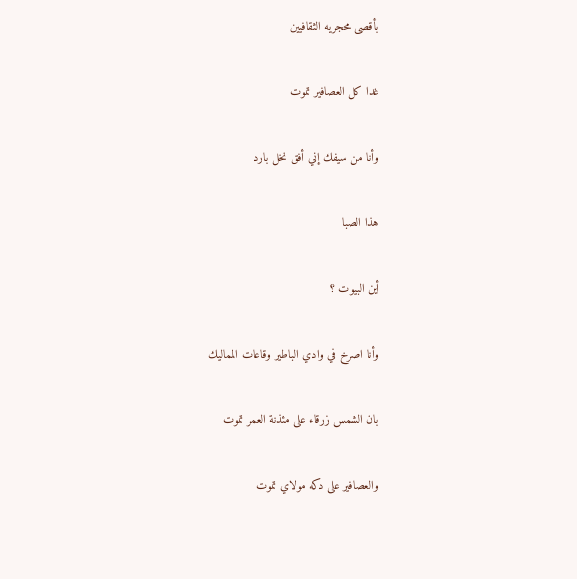بأقصى محجريه الثقافيين

غدا كل العصافير تموت

وأنا من سيفك إني أفق نخل بارد

هذا الصبا

أين البيوت ؟

وأنا اصرخ في وادي الباطير وقاعات المماليك

بان الشمس زرقاء على مئذنة العمر تموت

والعصافير على دكه مولاي تموت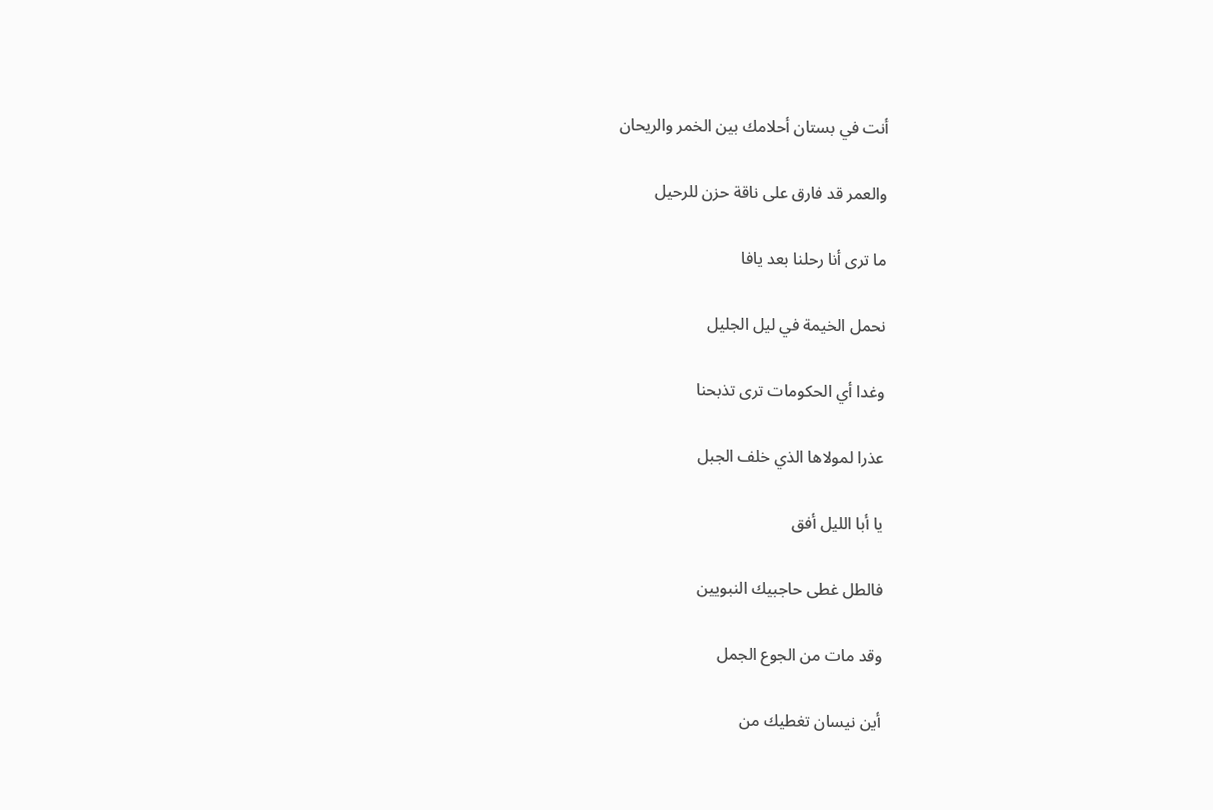أنت في بستان أحلامك بين الخمر والريحان

والعمر قد فارق على ناقة حزن للرحيل

ما ترى أنا رحلنا بعد يافا

نحمل الخيمة في ليل الجليل

وغدا أي الحكومات ترى تذبحنا

عذرا لمولاها الذي خلف الجبل

يا أبا الليل أفق

فالطل غطى حاجبيك النبويين

وقد مات من الجوع الجمل

أين نيسان تغطيك من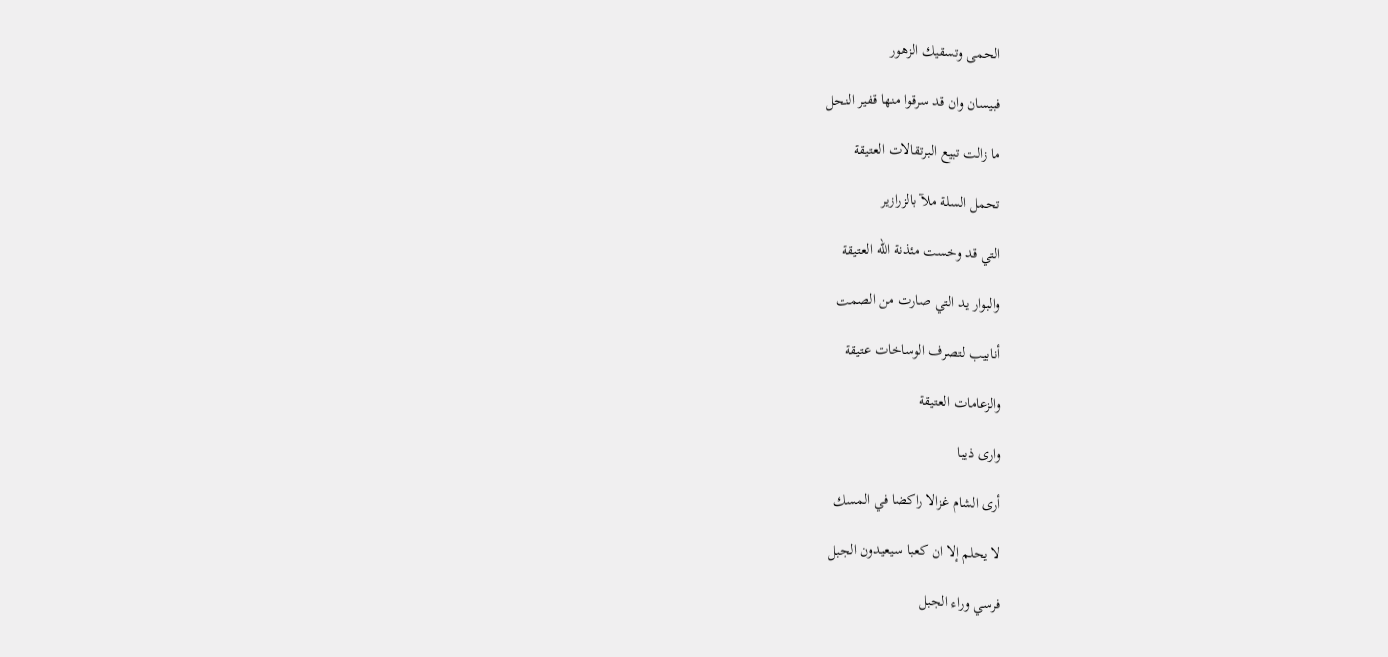الحمى وتسقيك الزهور

فبيسان وان قد سرقوا منها قفير النحل

ما زالت تبيع البرتقالات العتيقة

تحمل السلة ملآ بالزرازير

التي قد وخست مئذنة اللّه العتيقة

والبوار يد التي صارت من الصمت

أنابيب لتصرف الوساخات عتيقة

والزعامات العتيقة

وارى ذيبا

أرى الشام غزالا راكضا في المسك

لا يحلم إلا ان كعبا سيعيدون الجبل

فرسي وراء الجبل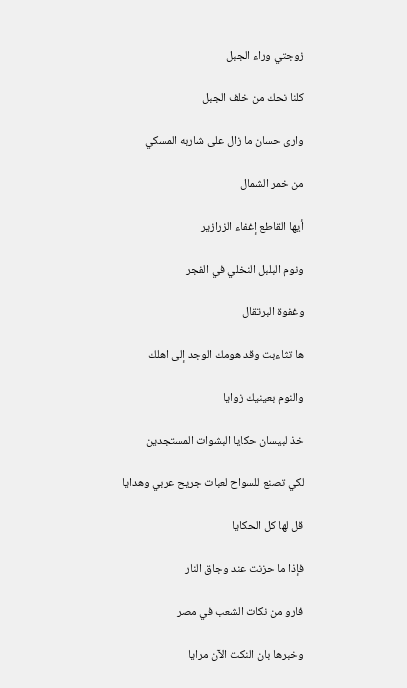زوجتي وراء الجبل

كلنا نحك من خلف الجبل

وارى حسان ما زال على شاربه المسكي

من خمر الشمال

أيها القاطع إغفاء الزرازير

ونوم البلبل النخلي في الفجر

وغفوة البرتقال

ها تثاءبت وقد هومك الوجد إلى اهلك

والنوم بعينيك زوايا

خذ لبيسان حكايا البشوات المستجدين

لكي تصنع للسواح لعبات جريح عربي وهدايا

قل لها كل الحكايا

فإذا ما حزنت عند وجاق النار

فارو من نكات الشعب في مصر

وخبرها بان النكت الآن مرايا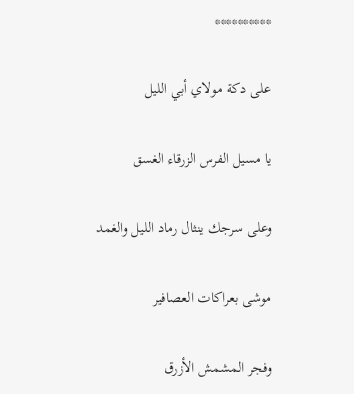**********

على دكة مولاي أبي الليل

يا مسيل الفرس الزرقاء الغسق

وعلى سرجك ينثال رماد الليل والغمد

موشى بعراكات العصافير

وفجر المشمش الأزرق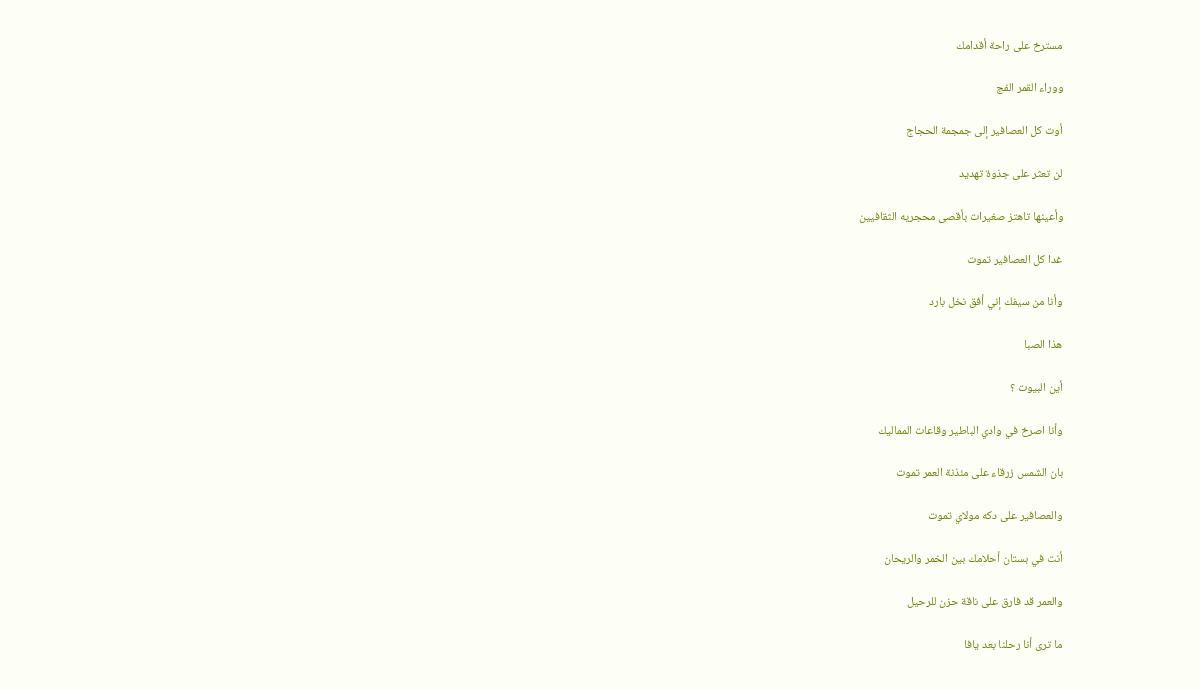مسترخ على راحة أقدامك

ووراء القمر الفج

أوت كل العصافير إلى جمجمة الحجاج

لن تعثر على جذوة تهديد

وأعينها تاهتز صغيرات بأقصى محجريه الثقافيين

غدا كل العصافير تموت

وأنا من سيفك إني أفق نخل بارد

هذا الصبا

أين البيوت ؟

وأنا اصرخ في وادي الباطير وقاعات المماليك

بان الشمس زرقاء على مئذنة العمر تموت

والعصافير على دكه مولاي تموت

أنت في بستان أحلامك بين الخمر والريحان

والعمر قد فارق على ناقة حزن للرحيل

ما ترى أنا رحلنا بعد يافا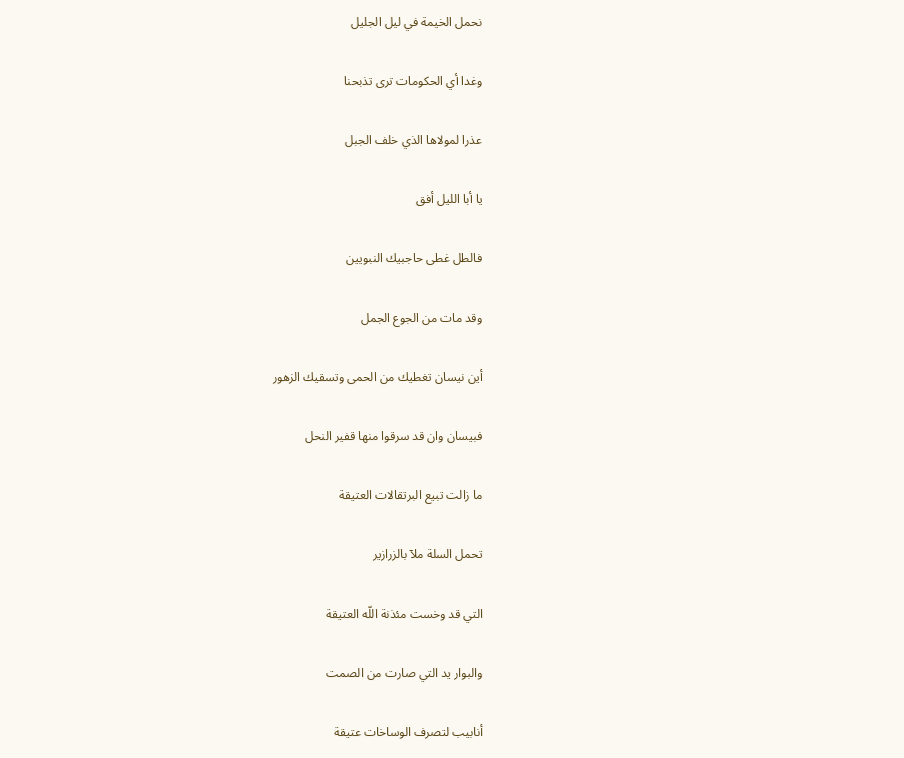نحمل الخيمة في ليل الجليل

وغدا أي الحكومات ترى تذبحنا

عذرا لمولاها الذي خلف الجبل

يا أبا الليل أفق

فالطل غطى حاجبيك النبويين

وقد مات من الجوع الجمل

أين نيسان تغطيك من الحمى وتسقيك الزهور

فبيسان وان قد سرقوا منها قفير النحل

ما زالت تبيع البرتقالات العتيقة

تحمل السلة ملآ بالزرازير

التي قد وخست مئذنة اللّه العتيقة

والبوار يد التي صارت من الصمت

أنابيب لتصرف الوساخات عتيقة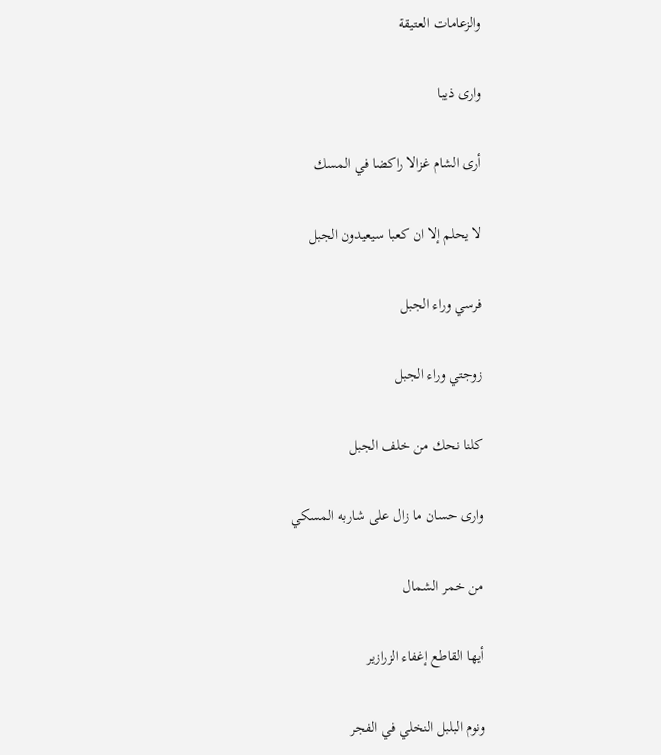والزعامات العتيقة

وارى ذيبا

أرى الشام غزالا راكضا في المسك

لا يحلم إلا ان كعبا سيعيدون الجبل

فرسي وراء الجبل

زوجتي وراء الجبل

كلنا نحك من خلف الجبل

وارى حسان ما زال على شاربه المسكي

من خمر الشمال

أيها القاطع إغفاء الزرازير

ونوم البلبل النخلي في الفجر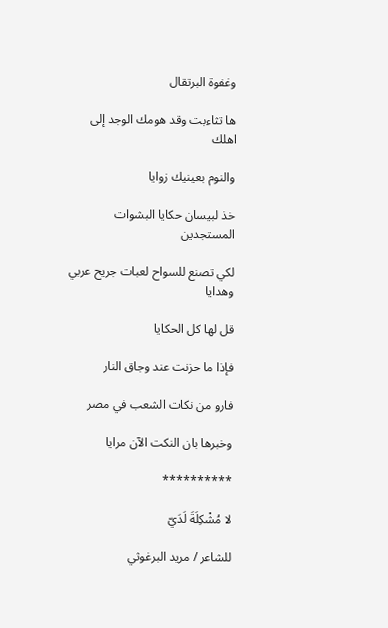وغفوة البرتقال

ها تثاءبت وقد هومك الوجد إلى اهلك

والنوم بعينيك زوايا

خذ لبيسان حكايا البشوات المستجدين

لكي تصنع للسواح لعبات جريح عربي وهدايا

قل لها كل الحكايا

فإذا ما حزنت عند وجاق النار

فارو من نكات الشعب في مصر

وخبرها بان النكت الآن مرايا

**********

لا مُشْكِلَةَ لَدَيّ

للشاعر / مريد البرغوثي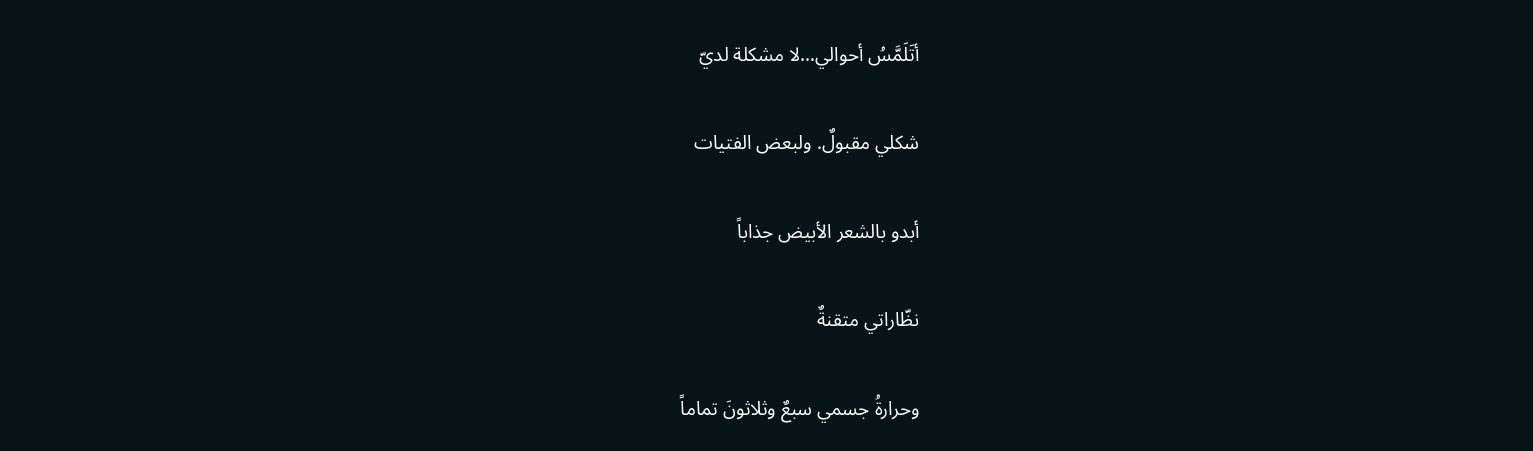أتَلَمَّسُ أحوالي…لا مشكلة لديّ

شكلي مقبولٌ. ولبعض الفتيات

أبدو بالشعر الأبيض جذاباً

نظّاراتي متقنةٌ

وحرارةُ جسمي سبعٌ وثلاثونَ تماماً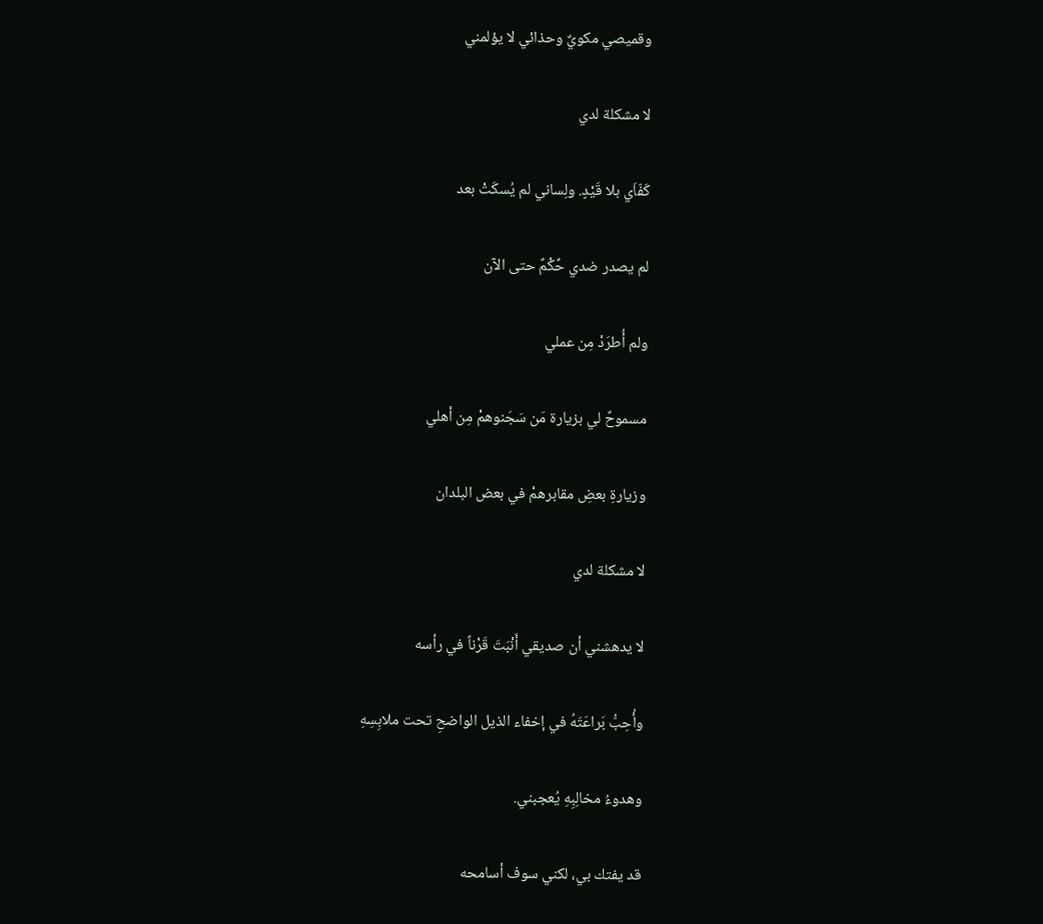وقميصي مكويٌ وحذائي لا يؤلمني

لا مشكلة لدي

كَفّاَي بلا قَيْدٍ. ولِساني لم يُسكَتْ بعد

لم يصدر ضدي حٌكْمٌ حتى الآن

ولم أُطرَدْ مِن عملي

مسموحٌ لي بزيارة مَن سَجَنوهمْ مِن أهلي

وزيارةِ بعضِ مقابرهمْ في بعض البلدان

لا مشكلة لدي

لا يدهشني أن صديقي أَنْبَتَ قَرْناً في رأسه

وأُحِبُّ بَراعَتَهُ في إخفاء الذيل الواضحِ تحت ملابِسِهِ

وهدوءُ مخالِبِهِ يُعجبني.

قد يفتك بي، لكني سوف أسامحه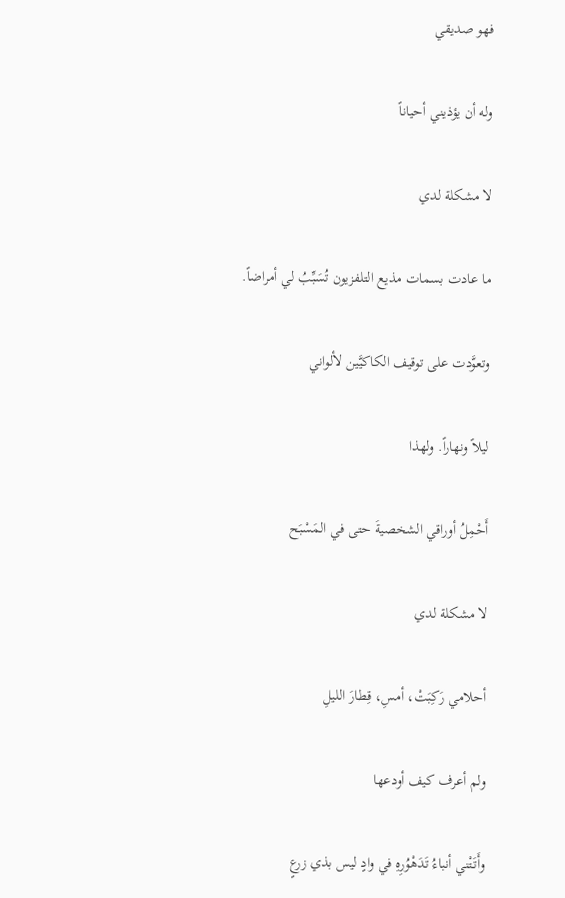فهو صديقي

وله أن يؤذيني أحياناً

لا مشكلة لدي

ما عادت بسمات مذيع التلفزيون تُسَبِّبُ لي أمراضاً.

وتعوَّدت على توقيف الكاكيَّين لألواني

ليلاً ونهاراً. ولهذا

أَحْمِلُ أوراقي الشخصيةَ حتى في المَسْبَح

لا مشكلة لدي

أحلامي رَكِبَتْ، أمسِ، قِطارَ الليلِ

ولم أعرف كيف أودعها

وأَتَتْني أنباءُ تَدَهْوُرِهِ في وادٍ ليس بذي زرعٍ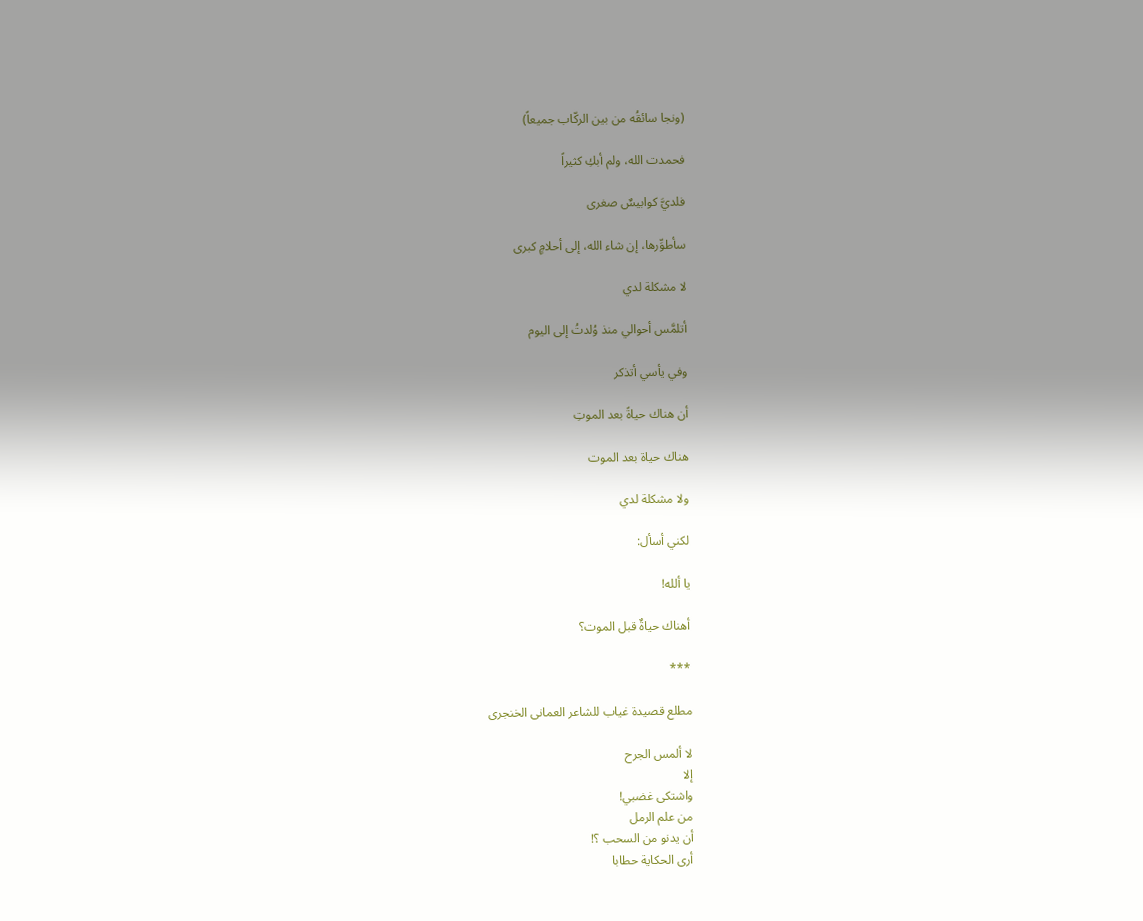(ونجا سائقُه من بين الركّاب جميعاً)

فحمدت الله، ولم أبكِ كثيراً

فلديَّ كوابيسٌ صغرى

سأطوِّرها، إن شاء الله، إلى أحلامٍ كبرى

لا مشكلة لدي

أتلمَّس أحوالي منذ وُلدتُ إلى اليوم

وفي يأسي أتذكر

أن هناك حياةً بعد الموتِ

هناك حياة بعد الموت

ولا مشكلة لدي

لكني أسأل:

يا ألله!

أهناك حياةٌ قبل الموت؟

***

مطلع قصيدة غياب للشاعر العمانى الخنجرى

لا ألمس الجرح
إلا
واشتكى غضبي!
من علم الرمل
أن يدنو من السحب ؟!
أرى الحكاية حطابا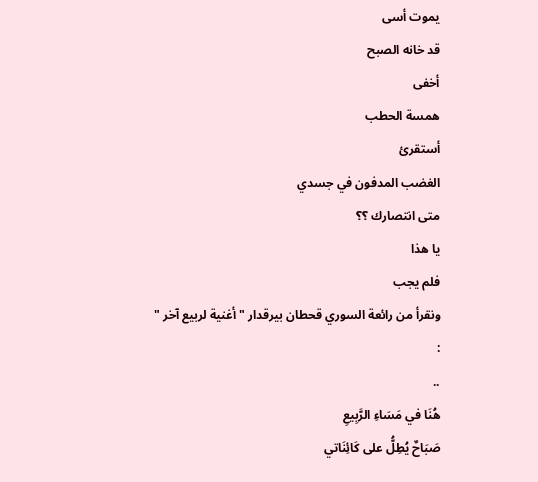يموت أسى
قد خانه الصبح
أخفى
همسة الحطب
أستقرئ
الغضب المدفون في جسدي
متى انتصارك ؟؟
يا هذا
فلم يجب
ونقرأ من رائعة السوري قحطان بيرقدار " أغنية لربيع آخر "
:
..
هُنَا في مَسَاءِ الرَّبِيعِ
صَبَاحٌ يُطِلُّ على كَائِنَاتي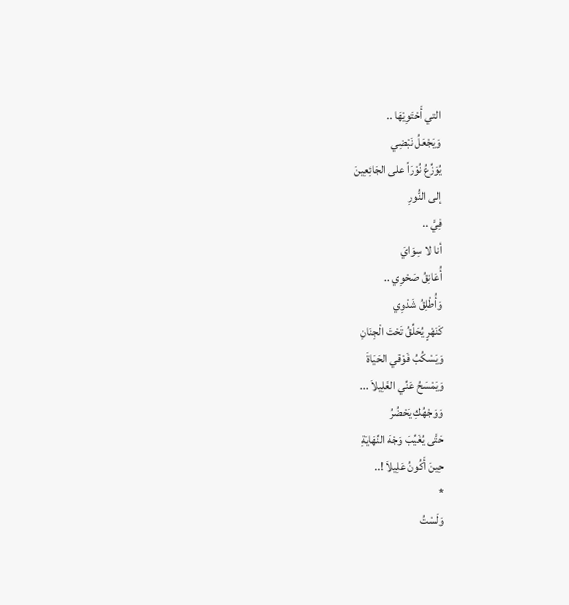التي أَحْتَوِيْهَا ..
وَيَجْعَلُ نَبْضِي
يُوَزِّعُ نُوْرَاً على الجَائِعِينَ
إلى النُّورِ
فِيَّ ..
أنا لا سِوَايَ
أُعَانِقُ صَحْوِي ..
وَأُطْلِقُ شَدْوِي
كَنَهْرٍ يُحَلِّقُ تَحْتَ الْجِنَانِ
وَيَسْكُبُ فَوْقي الحَيَاةَ
وَيَمْسَحُ عَنِّي الغَلِيلاَ ...
وَوَجْهُكِ يَحْضُرُ
حَتَّى يُغَيِّبَ وَجْهَ النِّهَايَةِ
حِينَ أَكُونُ عَلِيلاَ !..
*
وَلَسْتُ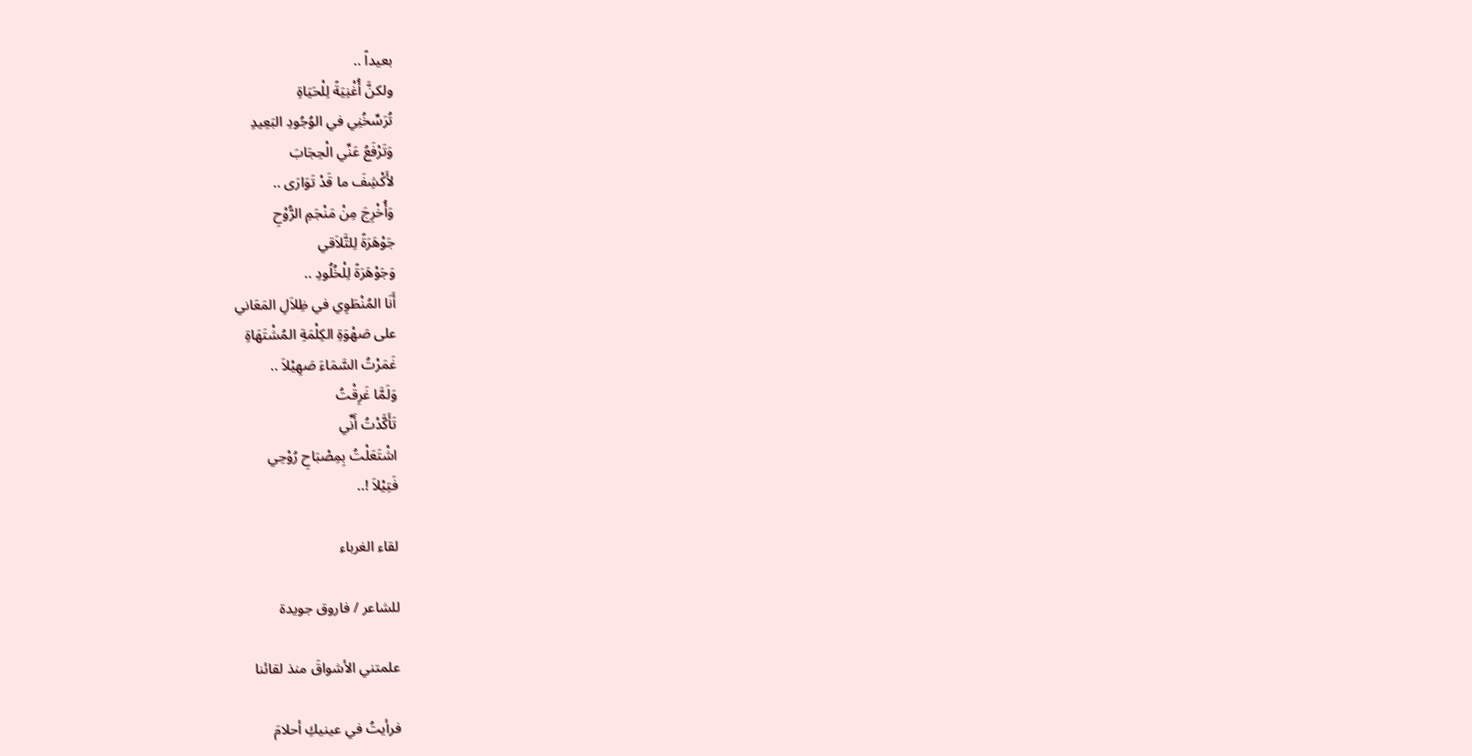بعيداً ..
ولكنَّ أُغْنِيَةً لِلْحَيَاةِ
تُرَسِّخُنِي في الوُجُودِ البَعِيدِ
وَتَرْفَعُ عَنِّي الْحِجَابَ
لأَكْشِفَ ما قَدْ تَوَارَى ..
وَأُخْرِجَ مِنْ مَنْجَمِ الرُّوْحِ
جَوْهَرَةً لِلتَّلاَقي
وَجَوْهَرَةً لِلْخُلُودِ ..
أَنَا المُنْطَوِي في ظِلاَلِ المَعَاني
على صَهْوَةِ الكِلْمَةِ المُشْتَهَاةِ
غَمَرْتُ السَّمَاءَ صَهِيْلاَ ..
وَلَمَّا غَرِقْتُ
تَأَكَّدْتُ أَنِّي
اشْتَعَلْتُ بِمِصْبَاحِ رُوْحِي
فَتِيْلاَ !..

لقاء الغرباء

للشاعر / فاروق جويدة

علمتني الأشواقَ منذ لقائنا

فرأيتُ في عينيكِ أحلامَ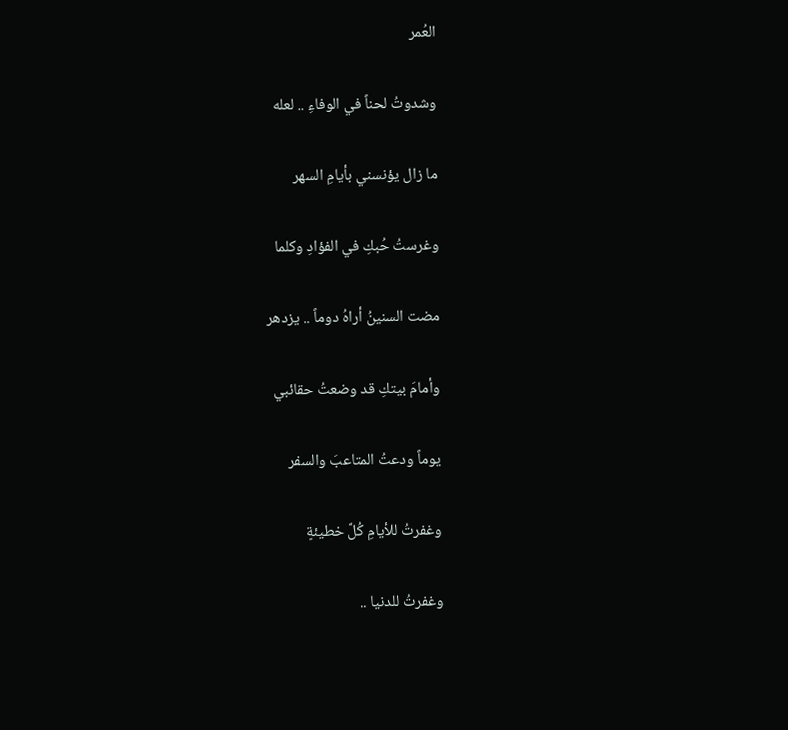العُمر

وشدوتُ لحناً في الوفاءِ .. لعله

ما زال يؤنسني بأيامِ السهر

وغرستُ حُبكِ في الفؤادِ وكلما

مضت السنينُ أراهُ دوماً .. يزدهر

وأمامَ بيتكِ قد وضعتُ حقائبي

يوماً ودعتُ المتاعبَ والسفر

وغفرتُ للأيامِ كُلَّ خطيئةٍ

وغفرتُ للدنيا ..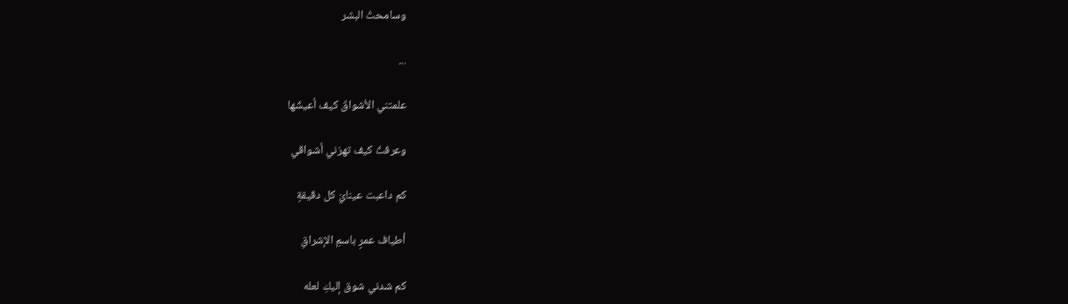وسامحتُ البشر

...

علمتني الأشواقَ كيف أعيشُها

وعرفتُ كيف تهزني أشواقي

كم داعبت عينايَ كل دقيقةٍ

أطياف عمرٍ باسمِ الإشراقِ

كم شدني شوق إليكِ لعله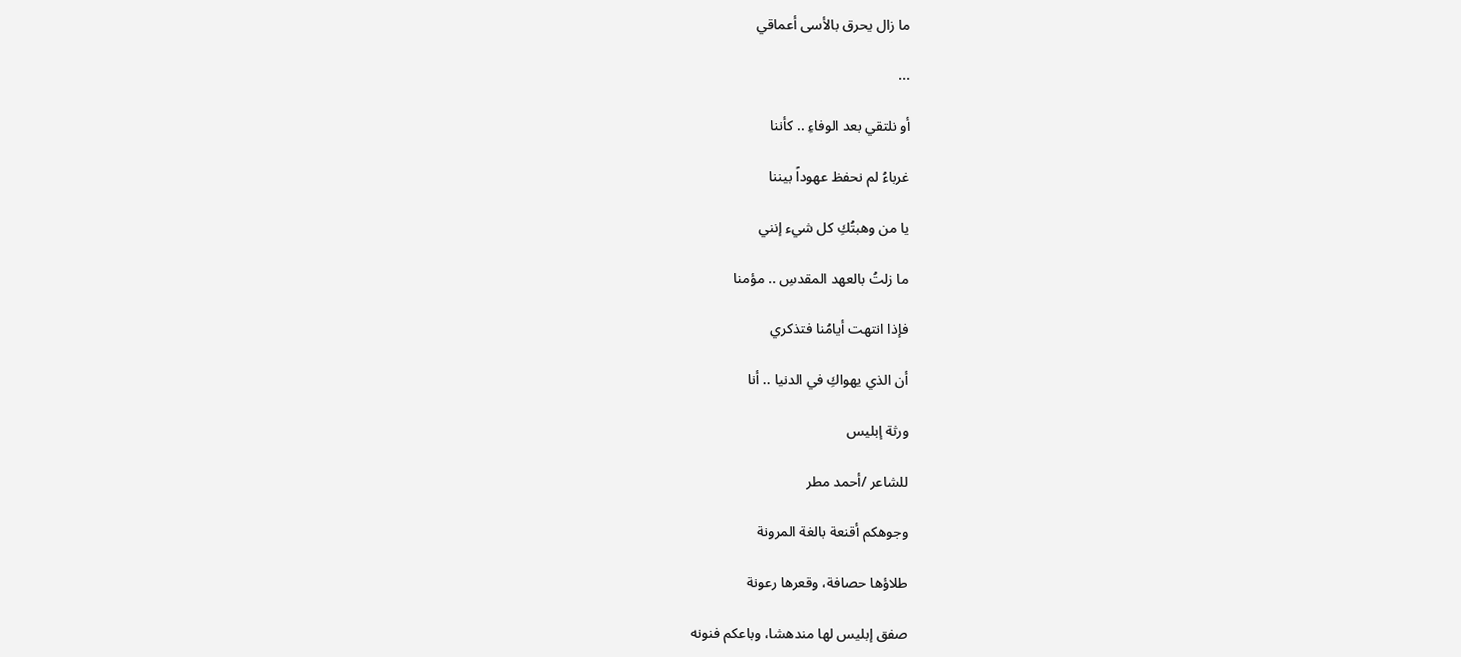ما زال يحرق بالأسى أعماقي

...

أو نلتقي بعد الوفاءِ .. كأننا

غرباءُ لم نحفظ عهوداً بيننا

يا من وهبتُكِ كل شيء إنني

ما زلتُ بالعهد المقدسِ .. مؤمنا

فإذا انتهت أيامُنا فتذكري

أن الذي يهواكِ في الدنيا .. أنا

ورثة إبليس

للشاعر /أحمد مطر

وجوهكم أقنعة بالغة المرونة

طلاؤها حصافة، وقعرها رعونة

صفق إبليس لها مندهشا، وباعكم فنونه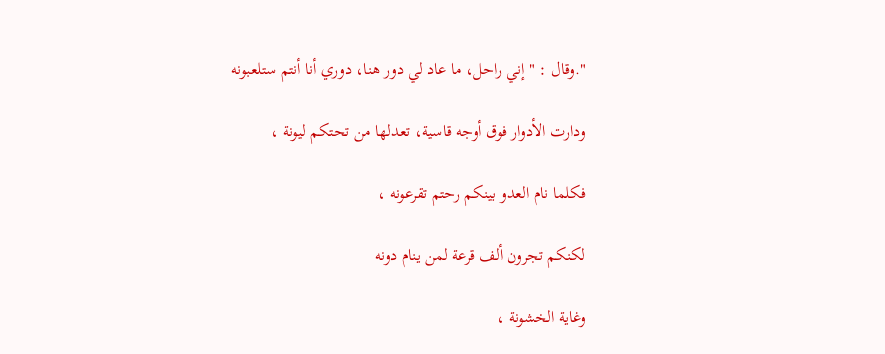".وقال : " إني راحل، ما عاد لي دور هنا، دوري أنا أنتم ستلعبونه

ودارت الأدوار فوق أوجه قاسية، تعدلها من تحتكم ليونة ،

فكلما نام العدو بينكم رحتم تقرعونه ،

لكنكم تجرون ألف قرعة لمن ينام دونه

وغاية الخشونة ،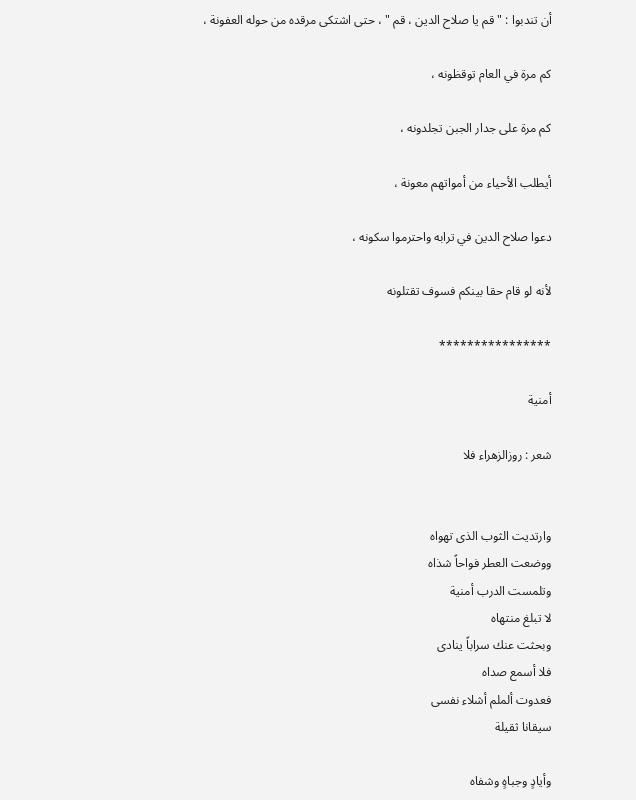أن تندبوا : " قم يا صلاح الدين ، قم " ، حتى اشتكى مرقده من حوله العفونة ،

كم مرة في العام توقظونه ،

كم مرة على جدار الجبن تجلدونه ،

أيطلب الأحياء من أمواتهم معونة ،

دعوا صلاح الدين في ترابه واحترموا سكونه ،

لأنه لو قام حقا بينكم فسوف تقتلونه

****************

أمنية

شعر : روزالزهراء فلا


وارتديت الثوب الذى تهواه
ووضعت العطر فواحاً شذاه
وتلمست الدرب أمنية
لا تبلغ منتهاه
وبحثت عنك سراباً ينادى
فلا أسمع صداه
فعدوت ألملم أشلاء نفسى
سيقانا ثقيلة

وأيادٍ وجباهٍ وشفاه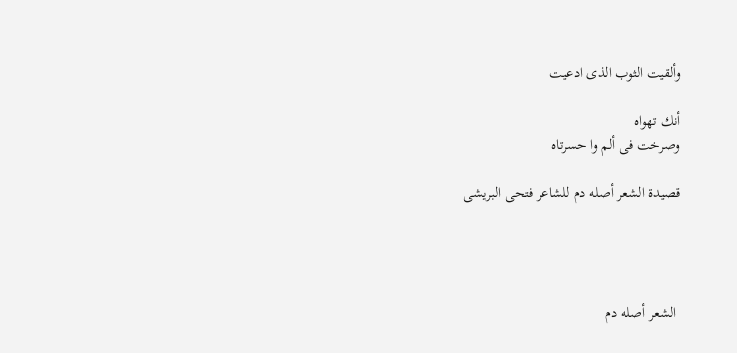وألقيت الثوب الذى ادعيت

أنك تهواه
وصرخت فى ألم وا حسرتاه

قصيدة الشعر أصله دم للشاعر فتحى البريشى




 الشعر أصله دم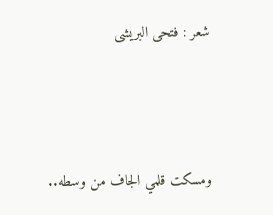شعر : فتحى البريشى



ومسكت قلمي الجاف من وسطه..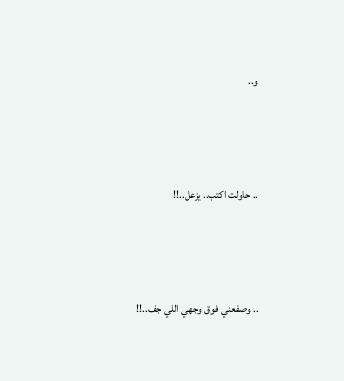و..



.. حاولت اكتب.. يزعل..!!



.. وصفعني فوق وجهي اللي جف..!!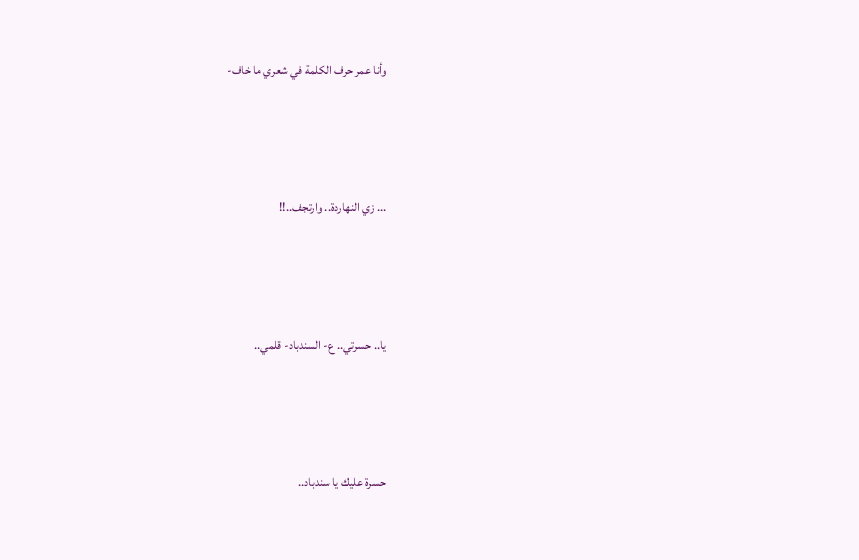وأنا عمر حرف الكلمة في شعري ما خاف-



... زي النهاردة.. وارتجف..!!



يا.. حسرتي.. ع- السندباد- قلمي..



حسرة عليك يا سندباد..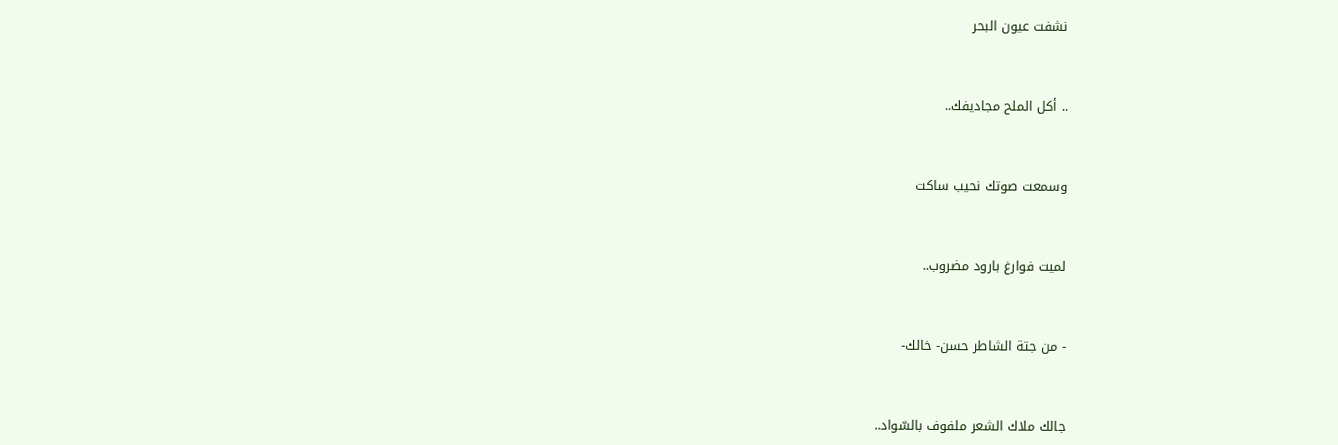نشفت عيون البحر



.. أكل الملح مجاديفك..



وسمعت صوتك نحيب ساكت



لميت فوارغ بارود مضروب..



- من جتة الشاطر حسن- خالك-



جالك ملاك الشعر ملفوف بالسّواد..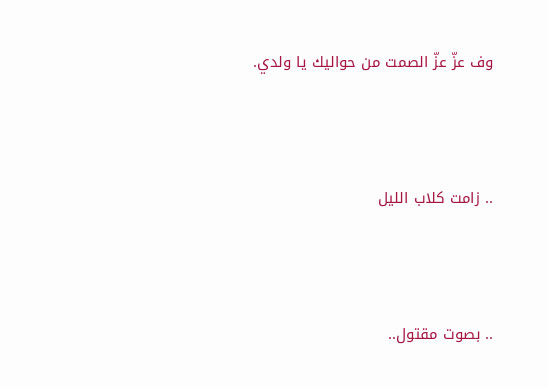وف عزّ عزّ الصمت من حواليك يا ولدي.



.. زامت كلاب الليل



.. بصوت مقتول..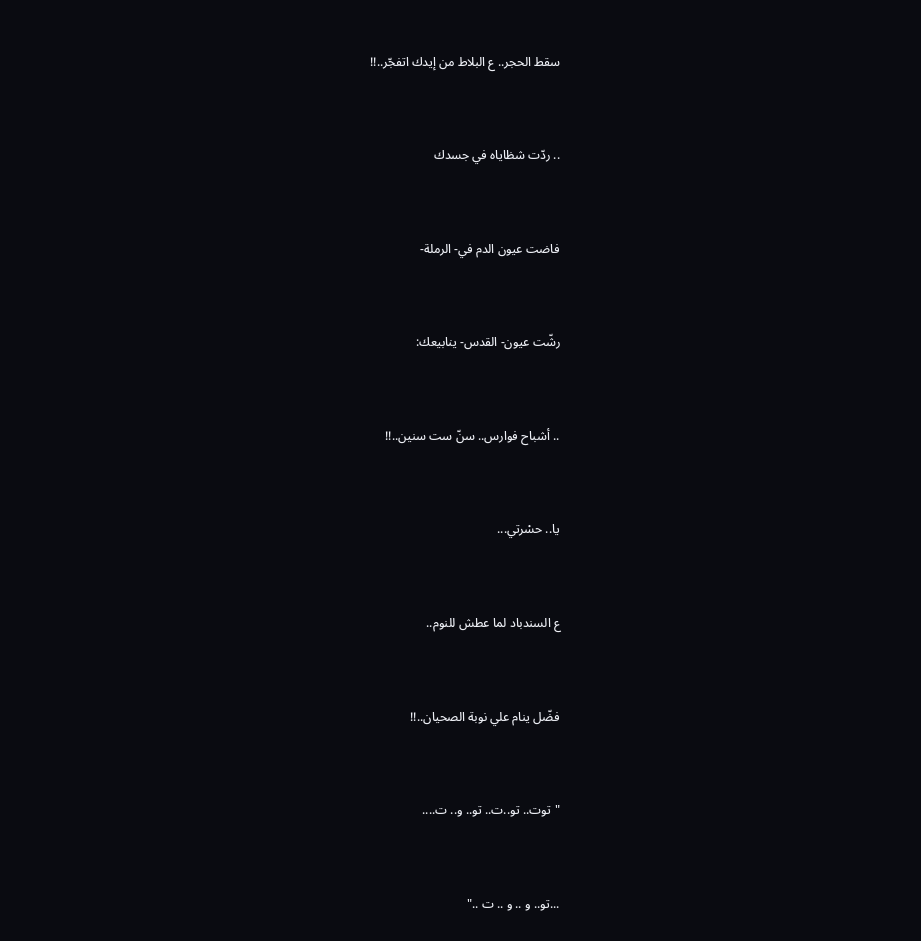سقط الحجر.. ع البلاط من إيدك اتفجّر..!!



.. ردّت شظاياه في جسدك



فاضت عيون الدم في- الرملة-



رشّت عيون- القدس- ينابيعك:



.. أشباح فوارس.. سنّ ست سنين..!!



يا.. حسْرتي...



ع السندباد لما عطش للنوم..



فضّل ينام علي نوبة الصحيان..!!



"توت.. تو..ت.. تو.. و.. ت....



...تو.. و .. و .. ت .."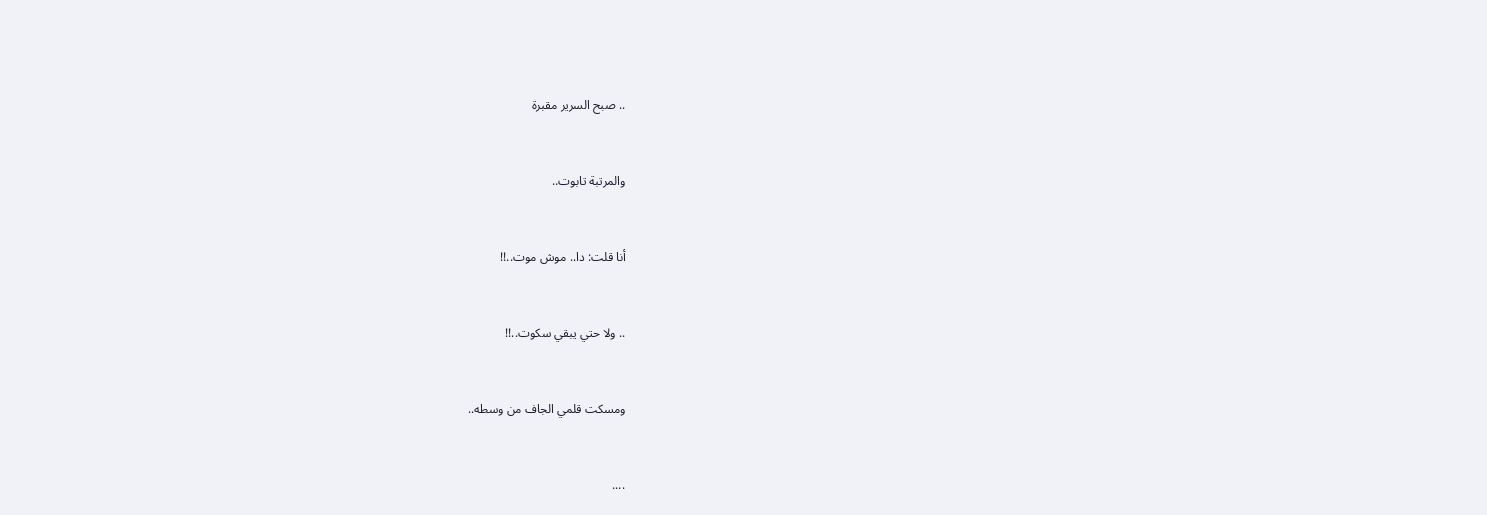.. صبح السرير مقبرة



والمرتبة تابوت..



أنا قلت: دا.. موش موت..!!



.. ولا حتي يبقي سكوت..!!



ومسكت قلمي الجاف من وسطه..



....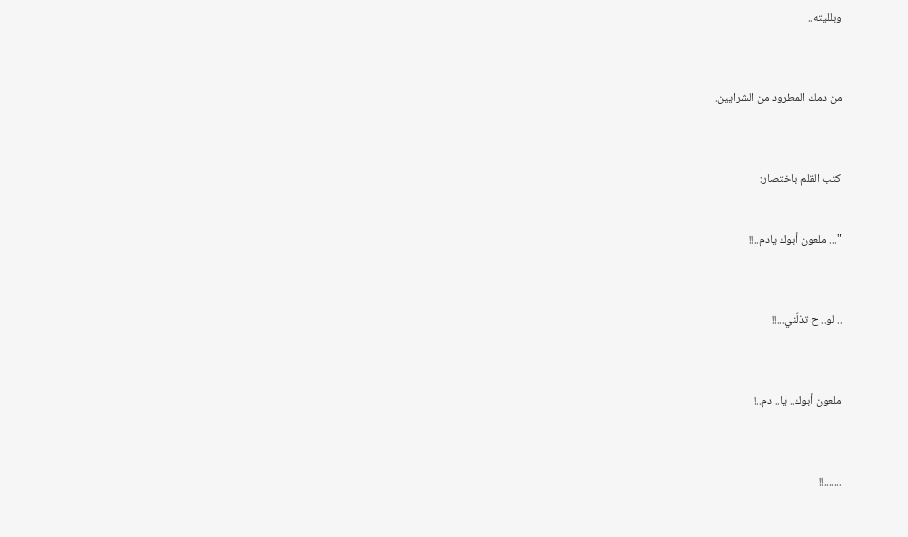وبلليته..



من دمك المطرود من الشرايين.



كتب القلم باختصار:


"... ملعون أبوك يادم..!!



.. لو.. ح تذلّني...!!



ملعون أبوك.. يا.. دم..!



.......!!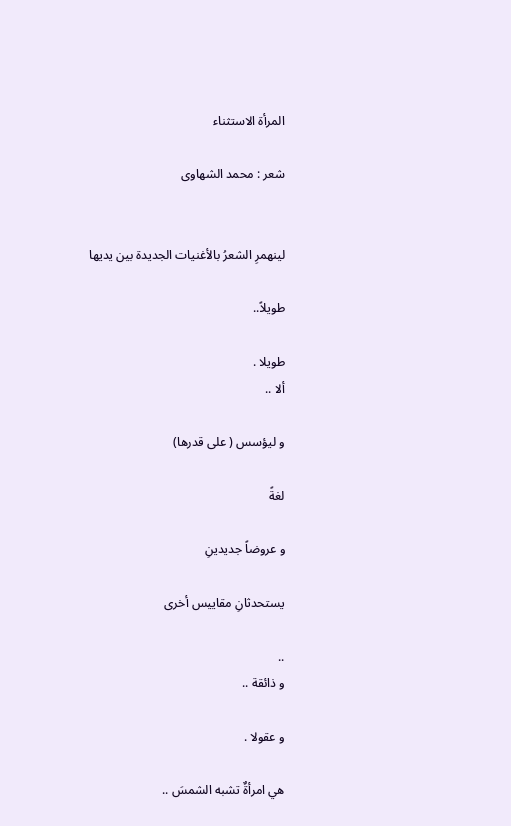المرأة الاستثناء

شعر : محمد الشهاوى


لينهمرِ الشعرُ بالأغنيات الجديدة بين يديها

طويلاً..

طويلا .
ألا ..

و ليؤسس ( على قدرها)

لغةً

و عروضاً جديدينِ

يستحدثانِ مقاييس أخرى

..
و ذائقة ..

و عقولا .

هي امرأةٌ تشبه الشمسَ ..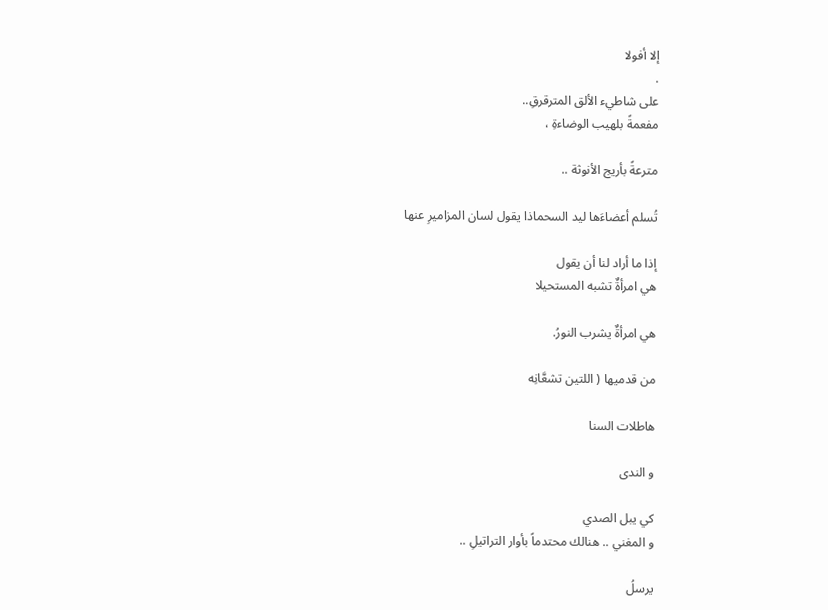إلا أفولا
.
على شاطيء الألق المترقرقِ..
مفعمةً بلهيب الوضاءةِ ،

مترعةً بأريج الأنوثة ..

تُسلم أعضاءَها ليد السحماذا يقول لسان المزاميرِ عنها

إذا ما أراد لنا أن يقول
هي امرأةٌ تشبه المستحيلا

هي امرأةٌ يشرب النورُ.

من قدميها ( اللتين تشعَّانِه

هاطلات السنا

و الندى

كي يبل الصدي
و المغني .. هنالك محتدماً بأوار التراتيلِ ..

يرسلُ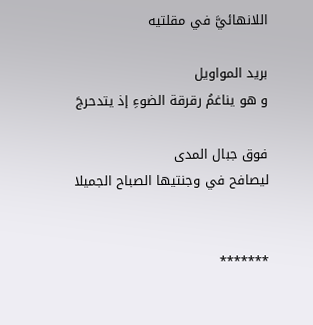اللانهائيَّ في مقلتيه

بريد المواويل
و هو يناغمُ رقرقة الضوءِ إذ يتدحرجَ

فوق جبال المدى
ليصافح في وجنتيها الصباح الجميلا


*******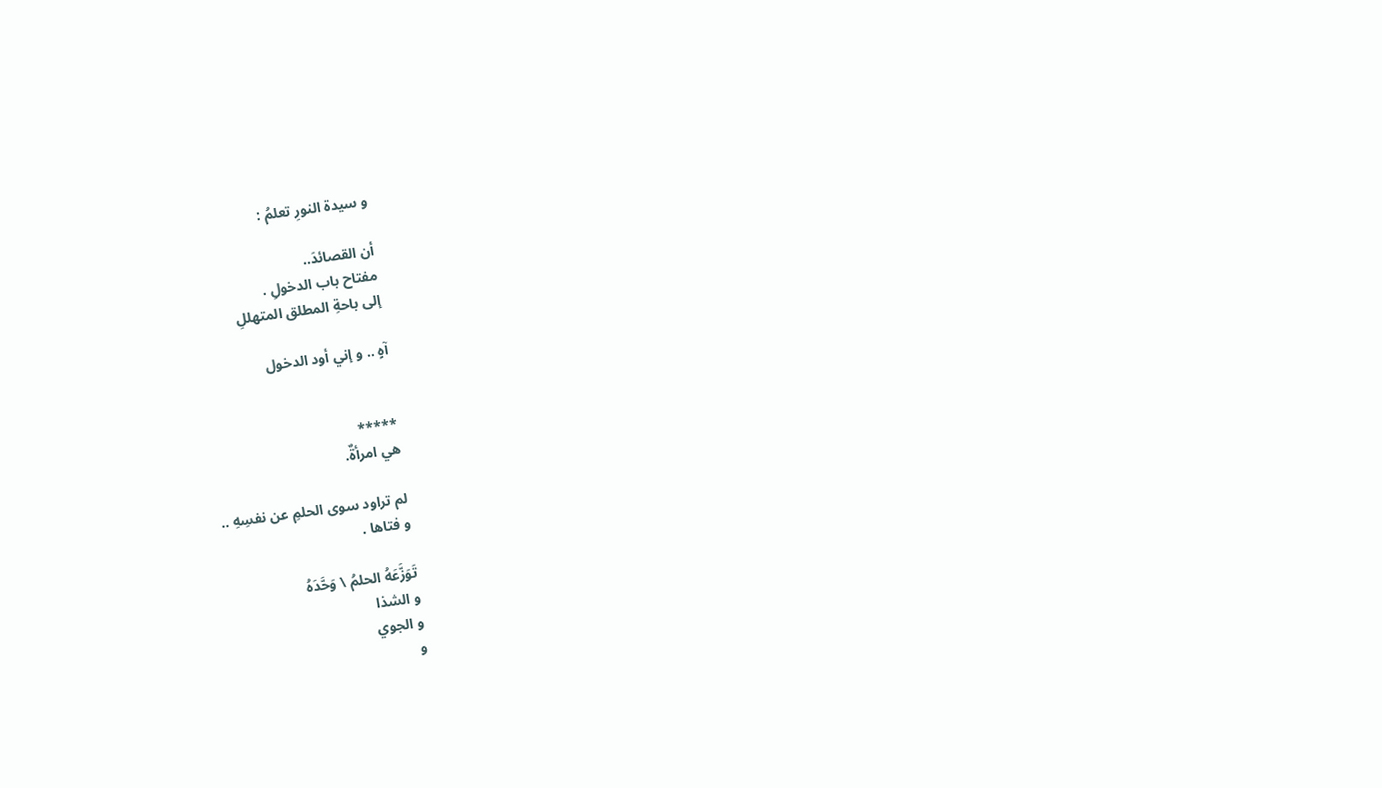و سيدة النورِ تعلمُ :

أن القصائدَ..
مفتاح باب الدخولِ .
إلى باحةِ المطلق المتهللِ

آهٍ .. و إني أود الدخول


*****
هي امرأةٌ.

لم تراود سوى الحلمِ عن نفسِهِ ..
و فتاها .

تَوَزَّعَهُ الحلمُ \ وَحَّدَهُ
و الشذا
و الجوي
و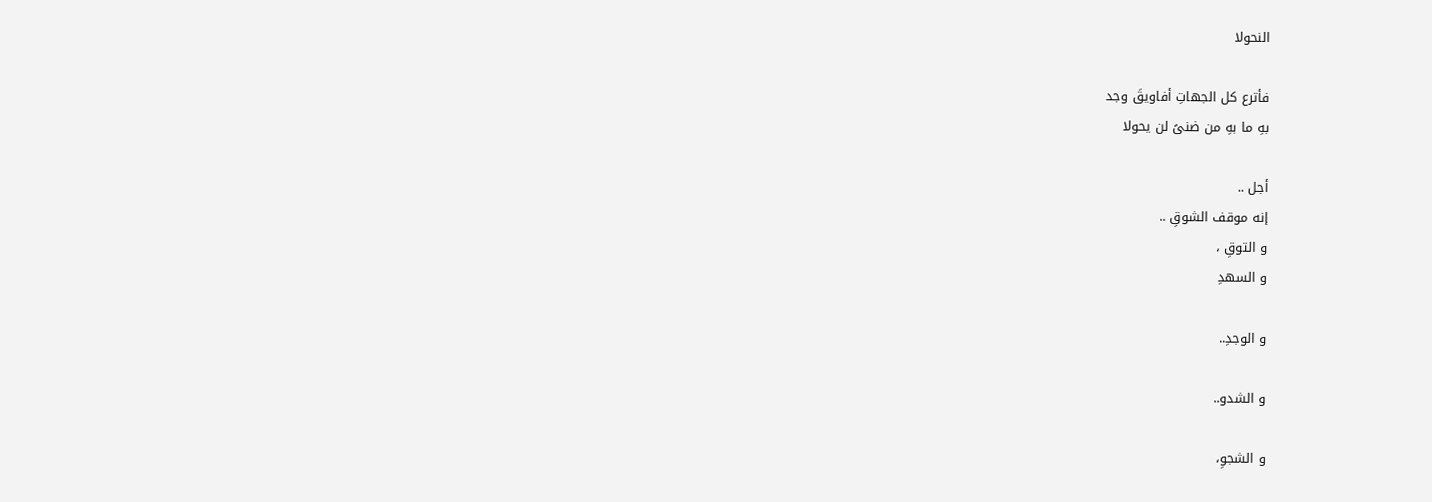النحولا

فأترع كل الجهاتِ أفاويقَ وجد
بهِ ما بهِ من ضنىً لن يحولا

أجل ..
إنه موقف الشوقِ ..
و التوقِ ،
و السهدِ

و الوجدِ..

و الشدو..

و الشجوِ،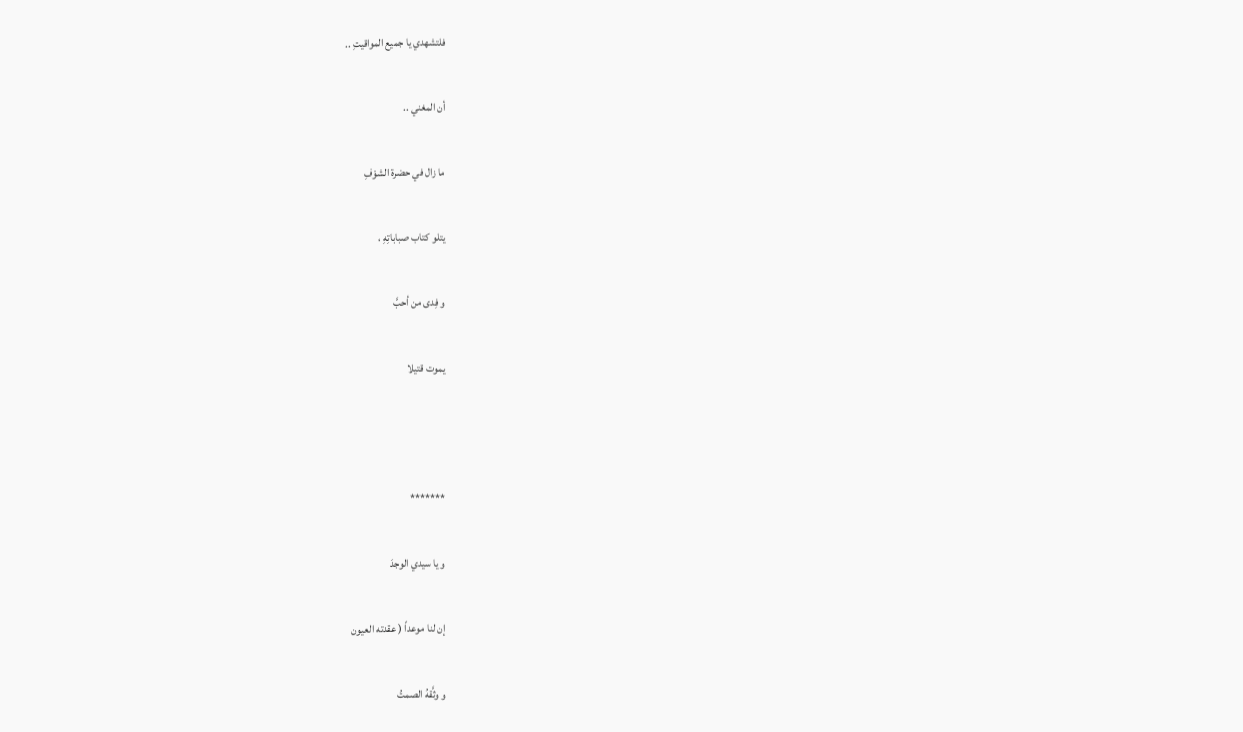فلتشهدي يا جميع المواقيتِ ..

أن المغني ..

ما زال في حضرة الشوْفِ

يتلو كتاب صباباتِهِ ،

و فِدى من أحبَّ

يموت قتيلا



*******

و يا سيدي الوجدَ

إن لنا موعداً ( عقدته العيون

و وثَّقهُ الصمتُ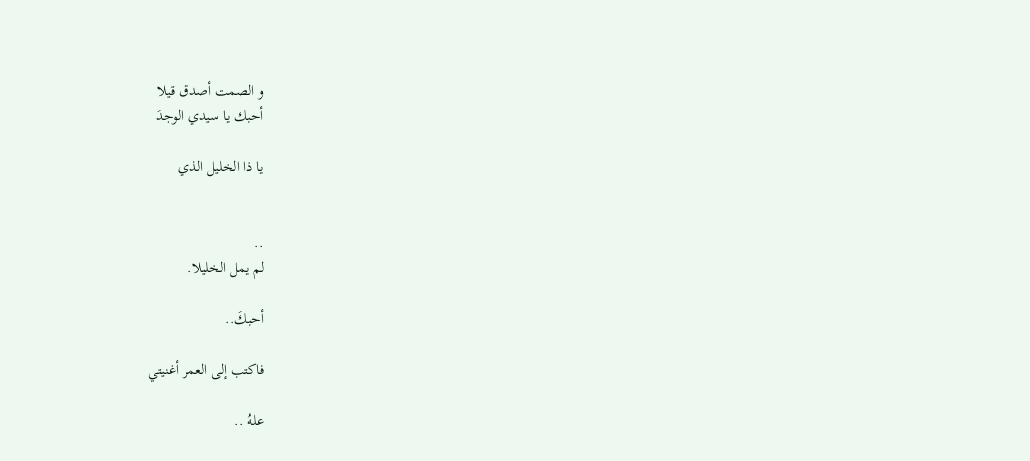و الصمت أصدق قيلا
أحبك يا سيدي الوجدَ

يا ذا الخليل الذي


..
لم يمل الخليلا.

أحبكَ..

فاكتب إلى العمر أغنيتي

علهُ ..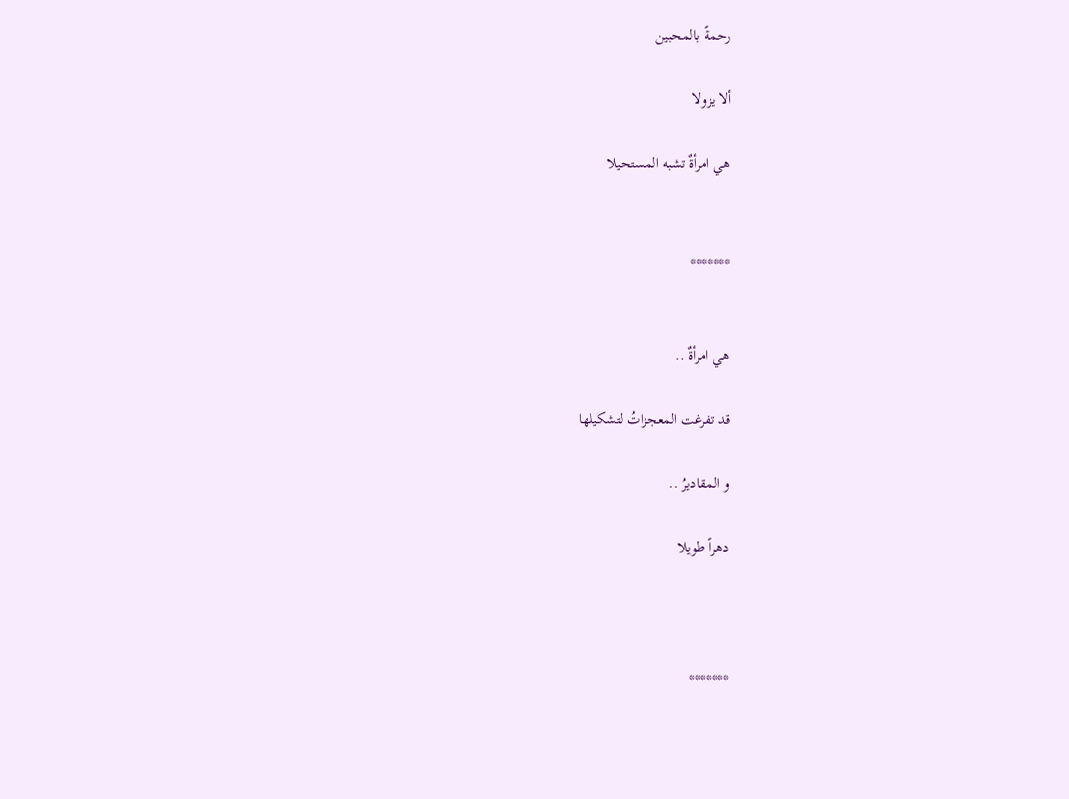رحمةً بالمحبين

ألا يزولا

هي امرأةٌ تشبه المستحيلا


*******


هي امرأةٌ ..

قد تفرغت المعجزاتُ لتشكيلها

و المقاديرُ ..

دهراً طويلا



*******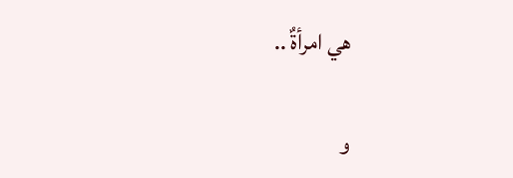هي امرأةٌ ..

و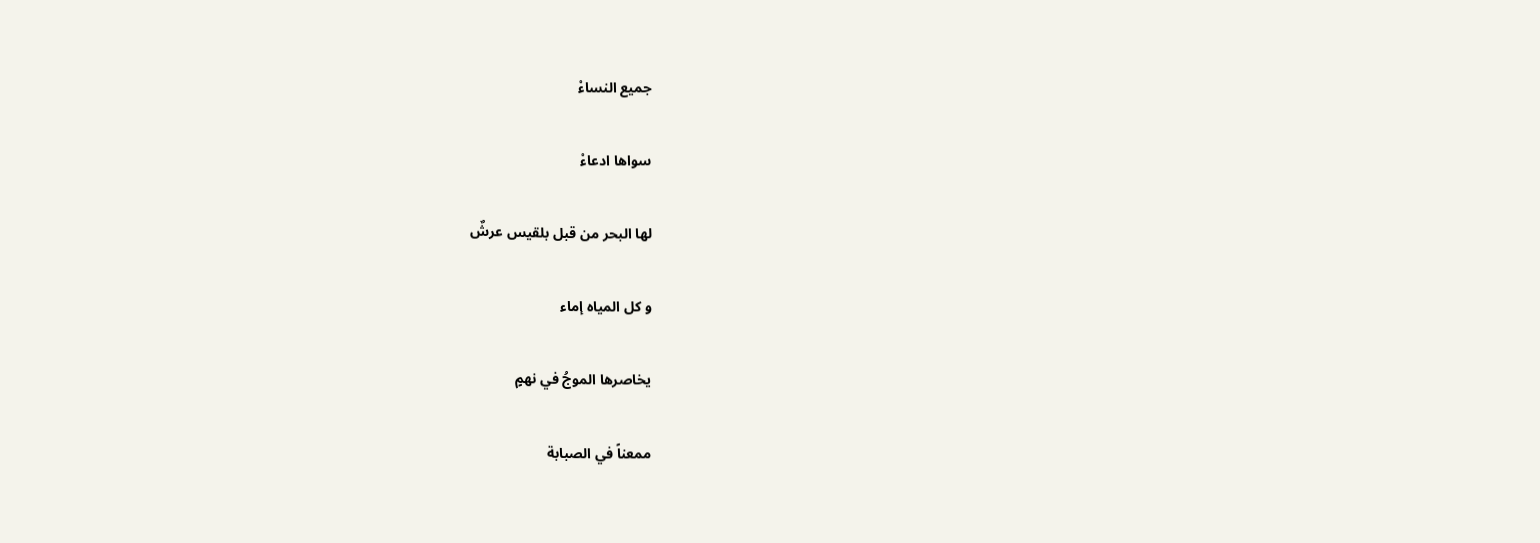جميع النساءْ

سواها ادعاءْ

لها البحر من قبل بلقيس عرشٌ

و كل المياه إماء

يخاصرها الموجُ في نهمٍ

ممعناً في الصبابة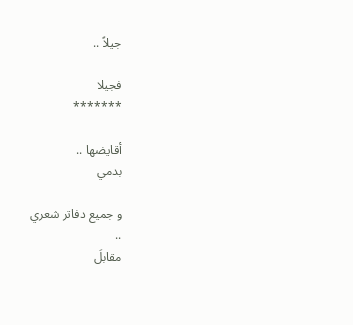جيلاً ..

فجيلا
*******

أقايضها ..
بدمي

و جميع دفاتر شعري
..
مقابلَ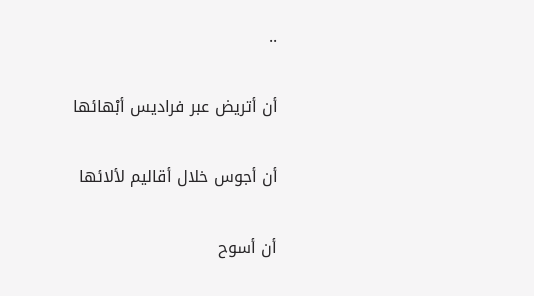..

أن أتريض عبر فراديس أبْهائها

أن أجوس خلال أقاليم لألائها

أن أسوح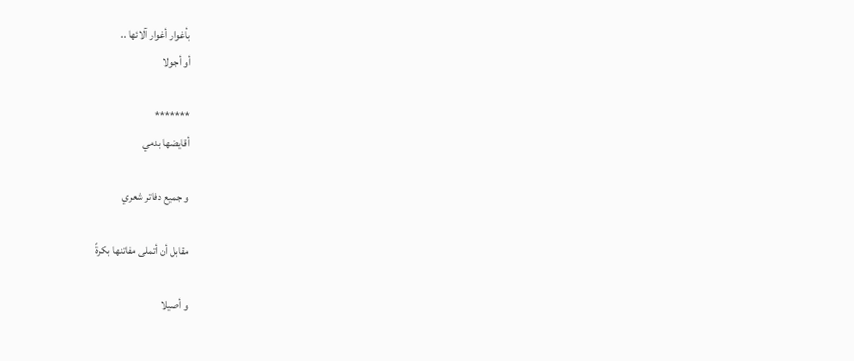بأغوار أغوار آلائها ..
أو أجولا

*******
أقايضها بدمي

و جميع دفاتر شعري

مقابل أن أتملى مفاتنها بكرةً

و أصيلا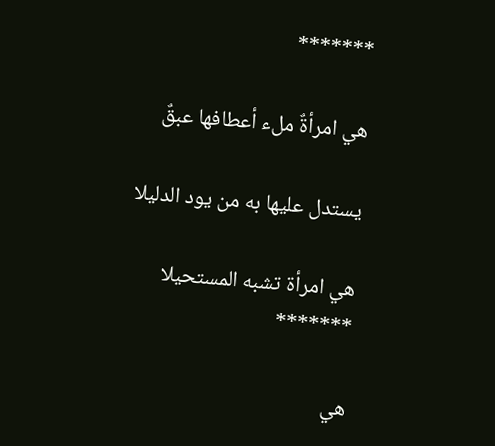*******

هي امرأةٌ ملء أعطافها عبقٌ

يستدل عليها به من يود الدليلا

هي امرأة تشبه المستحيلا
*******

هي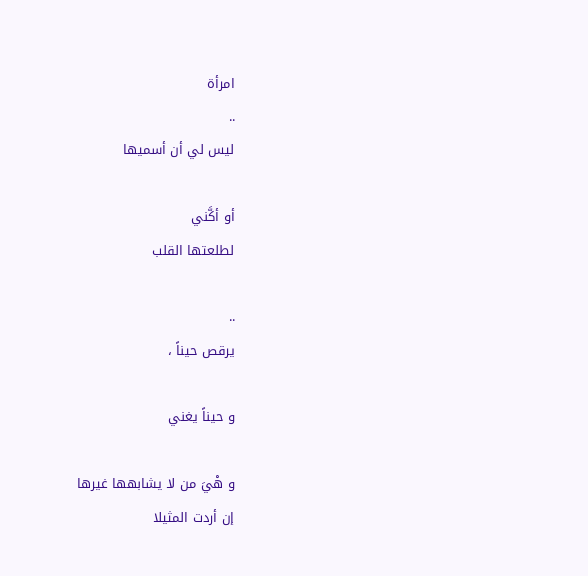امرأة
..
ليس لي أن أسميها

أو أكَّني
لطلعتها القلب

..
يرقص حيناً ،

و حيناً يغني

و هْيَ من لا يشابهها غيرها
إن أردت المثيلا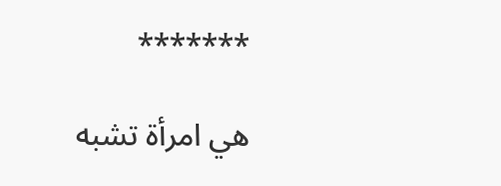*******

هي امرأة تشبه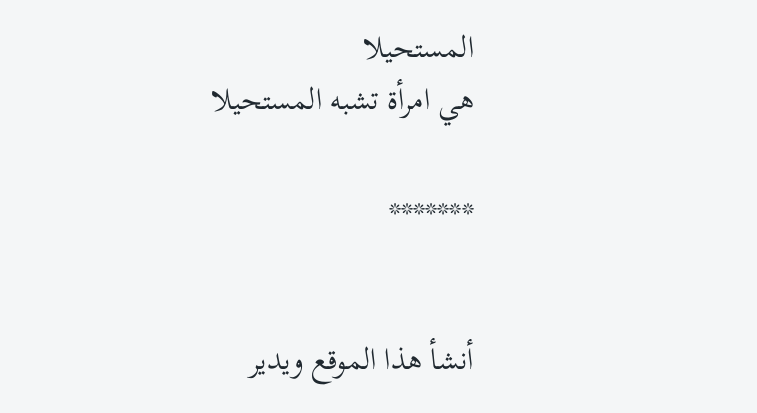المستحيلا
هي امرأة تشبه المستحيلا

*******


أنشأ هذا الموقع ويدير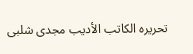تحريره الكاتب الأديب مجدى شلبى